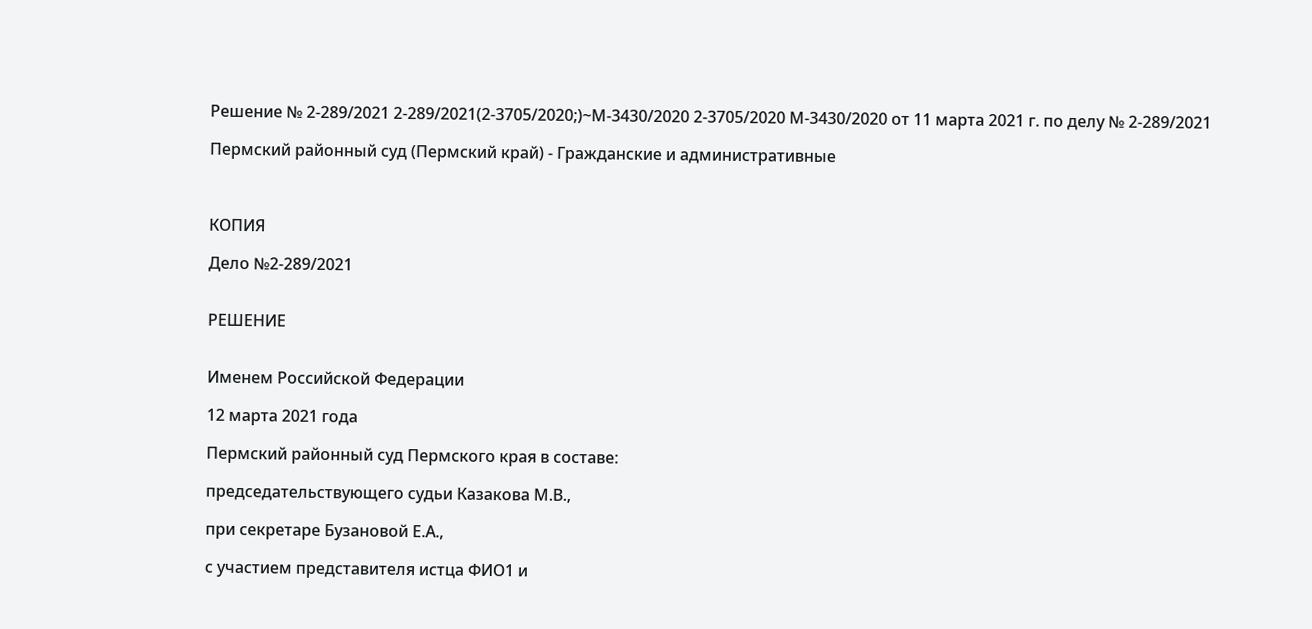Решение № 2-289/2021 2-289/2021(2-3705/2020;)~М-3430/2020 2-3705/2020 М-3430/2020 от 11 марта 2021 г. по делу № 2-289/2021

Пермский районный суд (Пермский край) - Гражданские и административные



КОПИЯ

Дело №2-289/2021


РЕШЕНИЕ


Именем Российской Федерации

12 марта 2021 года

Пермский районный суд Пермского края в составе:

председательствующего судьи Казакова М.В.,

при секретаре Бузановой Е.А.,

с участием представителя истца ФИО1 и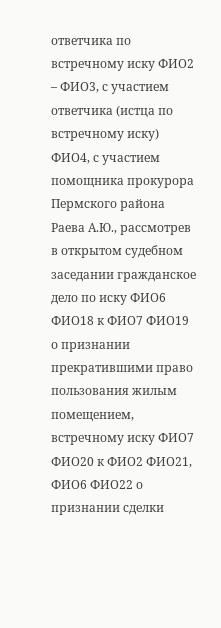ответчика по встречному иску ФИО2 – ФИО3, с участием ответчика (истца по встречному иску) ФИО4, с участием помощника прокурора Пермского района Раева А.Ю., рассмотрев в открытом судебном заседании гражданское дело по иску ФИО6 ФИО18 к ФИО7 ФИО19 о признании прекратившими право пользования жилым помещением, встречному иску ФИО7 ФИО20 к ФИО2 ФИО21, ФИО6 ФИО22 о признании сделки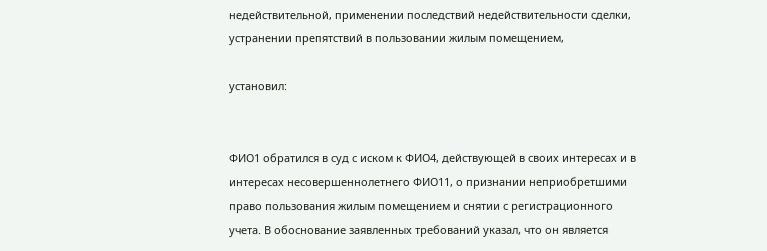недействительной, применении последствий недействительности сделки, устранении препятствий в пользовании жилым помещением,

установил:


ФИО1 обратился в суд с иском к ФИО4, действующей в своих интересах и в интересах несовершеннолетнего ФИО11, о признании неприобретшими право пользования жилым помещением и снятии с регистрационного учета. В обоснование заявленных требований указал, что он является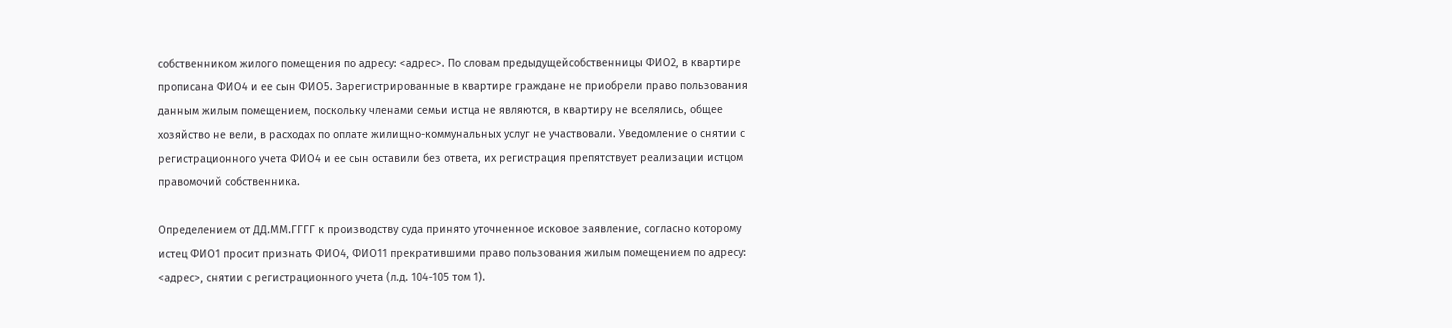собственником жилого помещения по адресу: <адрес>. По словам предыдущейсобственницы ФИО2, в квартире прописана ФИО4 и ее сын ФИО5. Зарегистрированные в квартире граждане не приобрели право пользования данным жилым помещением, поскольку членами семьи истца не являются, в квартиру не вселялись, общее хозяйство не вели, в расходах по оплате жилищно-коммунальных услуг не участвовали. Уведомление о снятии с регистрационного учета ФИО4 и ее сын оставили без ответа, их регистрация препятствует реализации истцом правомочий собственника.

Определением от ДД.ММ.ГГГГ к производству суда принято уточненное исковое заявление, согласно которому истец ФИО1 просит признать ФИО4, ФИО11 прекратившими право пользования жилым помещением по адресу: <адрес>, снятии с регистрационного учета (л.д. 104-105 том 1).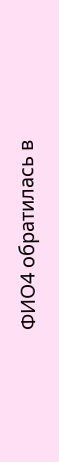ФИО4 обратилась в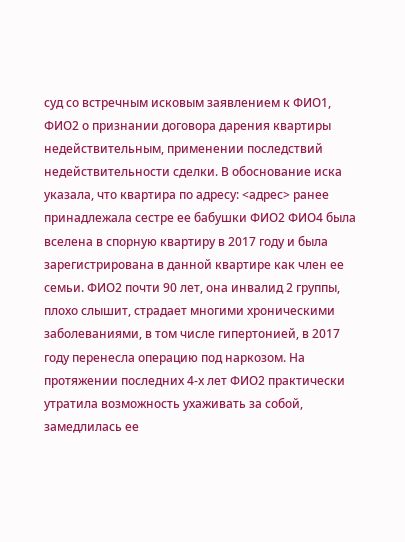суд со встречным исковым заявлением к ФИО1, ФИО2 о признании договора дарения квартиры недействительным, применении последствий недействительности сделки. В обоснование иска указала, что квартира по адресу: <адрес> ранее принадлежала сестре ее бабушки ФИО2 ФИО4 была вселена в спорную квартиру в 2017 году и была зарегистрирована в данной квартире как член ее семьи. ФИО2 почти 90 лет, она инвалид 2 группы, плохо слышит, страдает многими хроническими заболеваниями, в том числе гипертонией, в 2017 году перенесла операцию под наркозом. На протяжении последних 4-х лет ФИО2 практически утратила возможность ухаживать за собой, замедлилась ее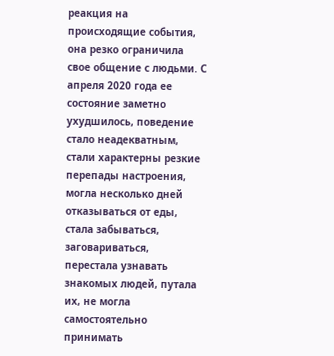реакция на происходящие события, она резко ограничила свое общение с людьми. С апреля 2020 года ее состояние заметно ухудшилось, поведение стало неадекватным, стали характерны резкие перепады настроения, могла несколько дней отказываться от еды, стала забываться, заговариваться, перестала узнавать знакомых людей, путала их, не могла самостоятельно принимать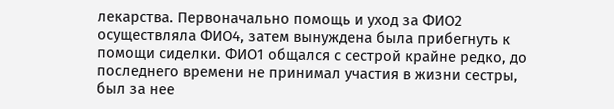лекарства. Первоначально помощь и уход за ФИО2 осуществляла ФИО4, затем вынуждена была прибегнуть к помощи сиделки. ФИО1 общался с сестрой крайне редко, до последнего времени не принимал участия в жизни сестры, был за нее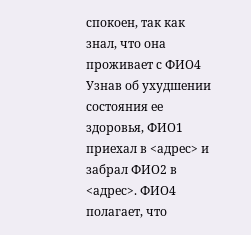спокоен, так как знал, что она проживает с ФИО4 Узнав об ухудшении состояния ее здоровья, ФИО1 приехал в <адрес> и забрал ФИО2 в <адрес>. ФИО4 полагает, что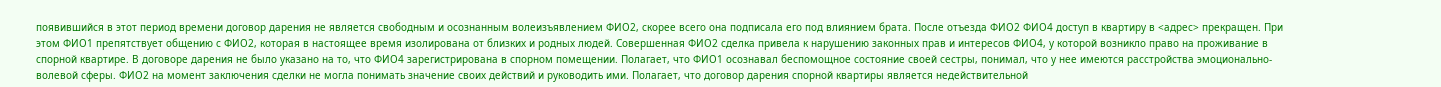появившийся в этот период времени договор дарения не является свободным и осознанным волеизъявлением ФИО2, скорее всего она подписала его под влиянием брата. После отъезда ФИО2 ФИО4 доступ в квартиру в <адрес> прекращен. При этом ФИО1 препятствует общению с ФИО2, которая в настоящее время изолирована от близких и родных людей. Совершенная ФИО2 сделка привела к нарушению законных прав и интересов ФИО4, у которой возникло право на проживание в спорной квартире. В договоре дарения не было указано на то, что ФИО4 зарегистрирована в спорном помещении. Полагает, что ФИО1 осознавал беспомощное состояние своей сестры, понимал, что у нее имеются расстройства эмоционально-волевой сферы. ФИО2 на момент заключения сделки не могла понимать значение своих действий и руководить ими. Полагает, что договор дарения спорной квартиры является недействительной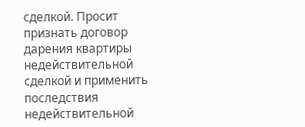сделкой. Просит признать договор дарения квартиры недействительной сделкой и применить последствия недействительной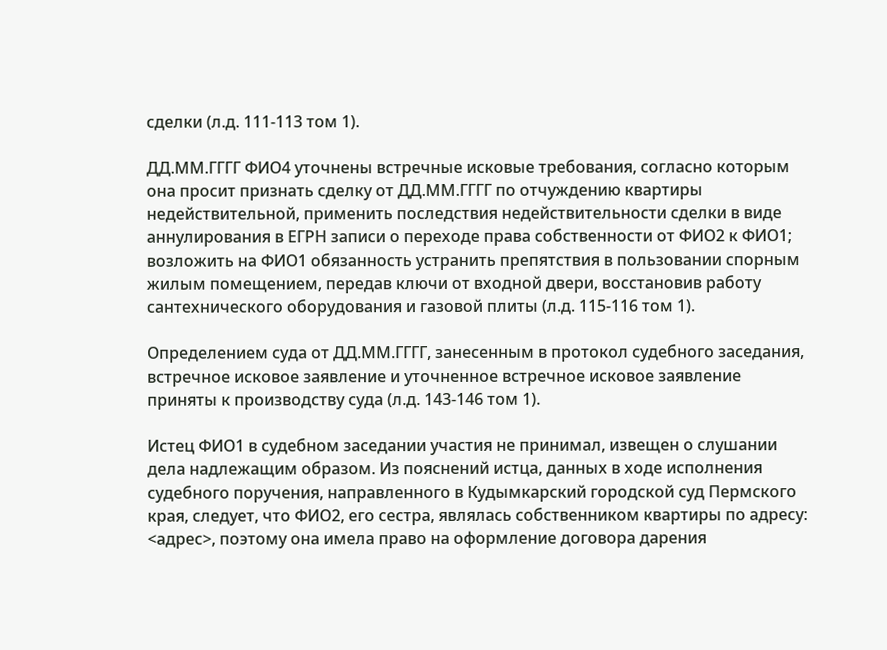сделки (л.д. 111-113 том 1).

ДД.ММ.ГГГГ ФИО4 уточнены встречные исковые требования, согласно которым она просит признать сделку от ДД.ММ.ГГГГ по отчуждению квартиры недействительной, применить последствия недействительности сделки в виде аннулирования в ЕГРН записи о переходе права собственности от ФИО2 к ФИО1; возложить на ФИО1 обязанность устранить препятствия в пользовании спорным жилым помещением, передав ключи от входной двери, восстановив работу сантехнического оборудования и газовой плиты (л.д. 115-116 том 1).

Определением суда от ДД.ММ.ГГГГ, занесенным в протокол судебного заседания, встречное исковое заявление и уточненное встречное исковое заявление приняты к производству суда (л.д. 143-146 том 1).

Истец ФИО1 в судебном заседании участия не принимал, извещен о слушании дела надлежащим образом. Из пояснений истца, данных в ходе исполнения судебного поручения, направленного в Кудымкарский городской суд Пермского края, следует, что ФИО2, его сестра, являлась собственником квартиры по адресу: <адрес>, поэтому она имела право на оформление договора дарения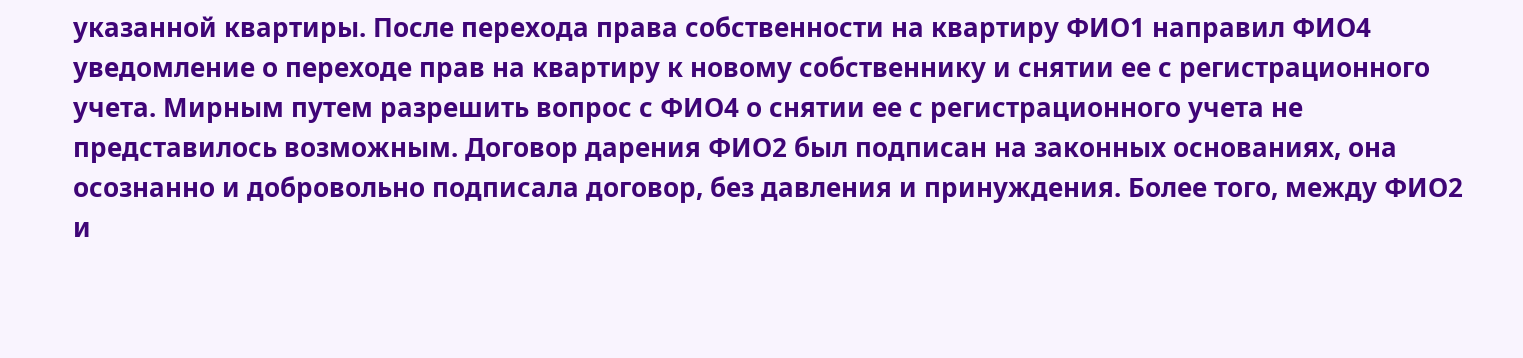указанной квартиры. После перехода права собственности на квартиру ФИО1 направил ФИО4 уведомление о переходе прав на квартиру к новому собственнику и снятии ее с регистрационного учета. Мирным путем разрешить вопрос с ФИО4 о снятии ее с регистрационного учета не представилось возможным. Договор дарения ФИО2 был подписан на законных основаниях, она осознанно и добровольно подписала договор, без давления и принуждения. Более того, между ФИО2 и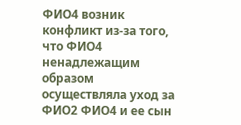ФИО4 возник конфликт из-за того, что ФИО4 ненадлежащим образом осуществляла уход за ФИО2 ФИО4 и ее сын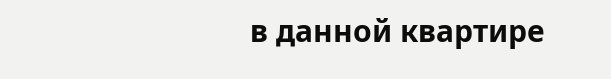в данной квартире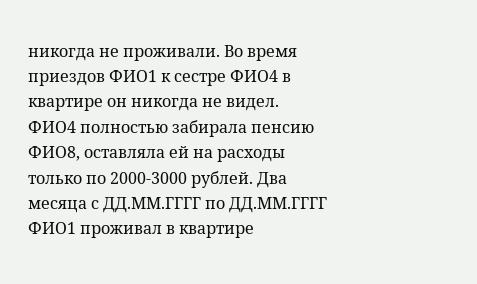никогда не проживали. Во время приездов ФИО1 к сестре ФИО4 в квартире он никогда не видел. ФИО4 полностью забирала пенсию ФИО8, оставляла ей на расходы только по 2000-3000 рублей. Два месяца с ДД.ММ.ГГГГ по ДД.ММ.ГГГГ ФИО1 проживал в квартире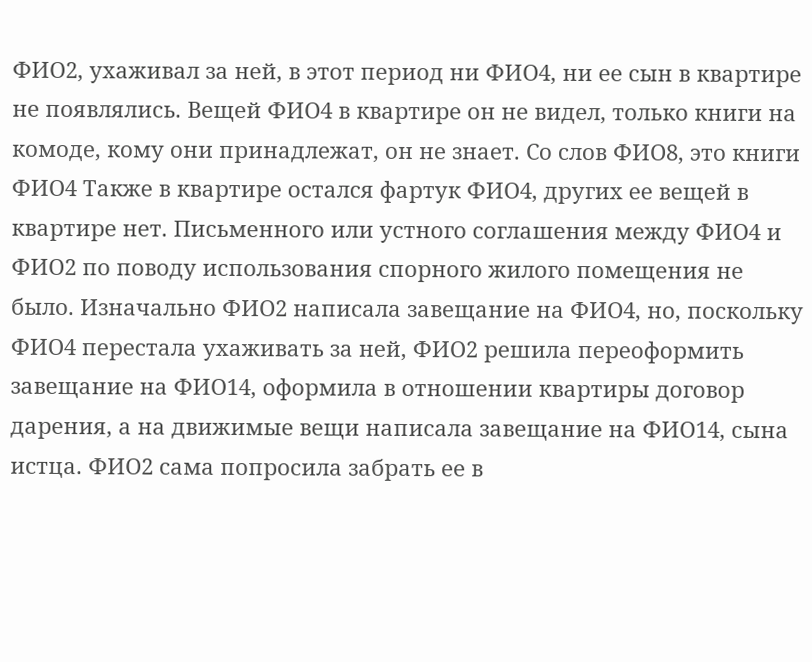ФИО2, ухаживал за ней, в этот период ни ФИО4, ни ее сын в квартире не появлялись. Вещей ФИО4 в квартире он не видел, только книги на комоде, кому они принадлежат, он не знает. Со слов ФИО8, это книги ФИО4 Также в квартире остался фартук ФИО4, других ее вещей в квартире нет. Письменного или устного соглашения между ФИО4 и ФИО2 по поводу использования спорного жилого помещения не было. Изначально ФИО2 написала завещание на ФИО4, но, поскольку ФИО4 перестала ухаживать за ней, ФИО2 решила переоформить завещание на ФИО14, оформила в отношении квартиры договор дарения, а на движимые вещи написала завещание на ФИО14, сына истца. ФИО2 сама попросила забрать ее в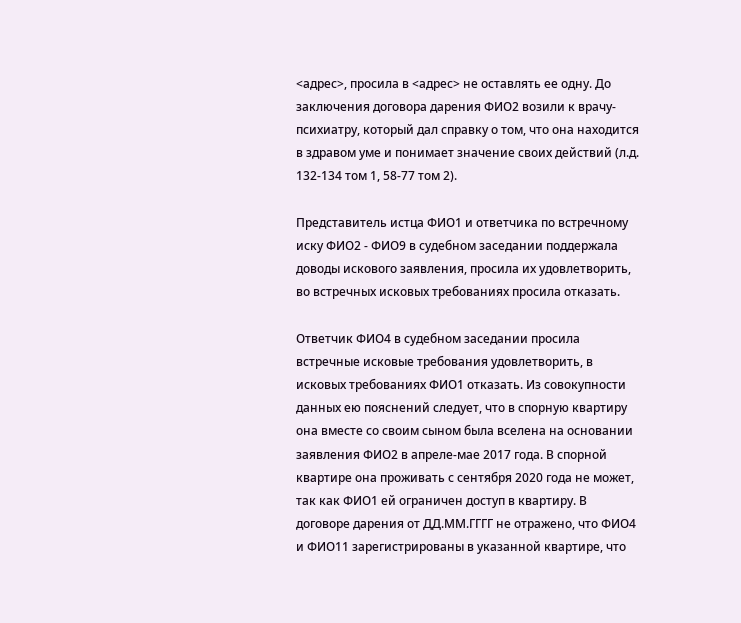<адрес>, просила в <адрес> не оставлять ее одну. До заключения договора дарения ФИО2 возили к врачу-психиатру, который дал справку о том, что она находится в здравом уме и понимает значение своих действий (л.д. 132-134 том 1, 58-77 том 2).

Представитель истца ФИО1 и ответчика по встречному иску ФИО2 - ФИО9 в судебном заседании поддержала доводы искового заявления, просила их удовлетворить, во встречных исковых требованиях просила отказать.

Ответчик ФИО4 в судебном заседании просила встречные исковые требования удовлетворить, в исковых требованиях ФИО1 отказать. Из совокупности данных ею пояснений следует, что в спорную квартиру она вместе со своим сыном была вселена на основании заявления ФИО2 в апреле-мае 2017 года. В спорной квартире она проживать с сентября 2020 года не может, так как ФИО1 ей ограничен доступ в квартиру. В договоре дарения от ДД.ММ.ГГГГ не отражено, что ФИО4 и ФИО11 зарегистрированы в указанной квартире, что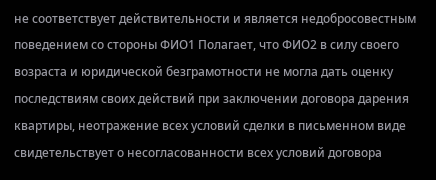не соответствует действительности и является недобросовестным поведением со стороны ФИО1 Полагает, что ФИО2 в силу своего возраста и юридической безграмотности не могла дать оценку последствиям своих действий при заключении договора дарения квартиры, неотражение всех условий сделки в письменном виде свидетельствует о несогласованности всех условий договора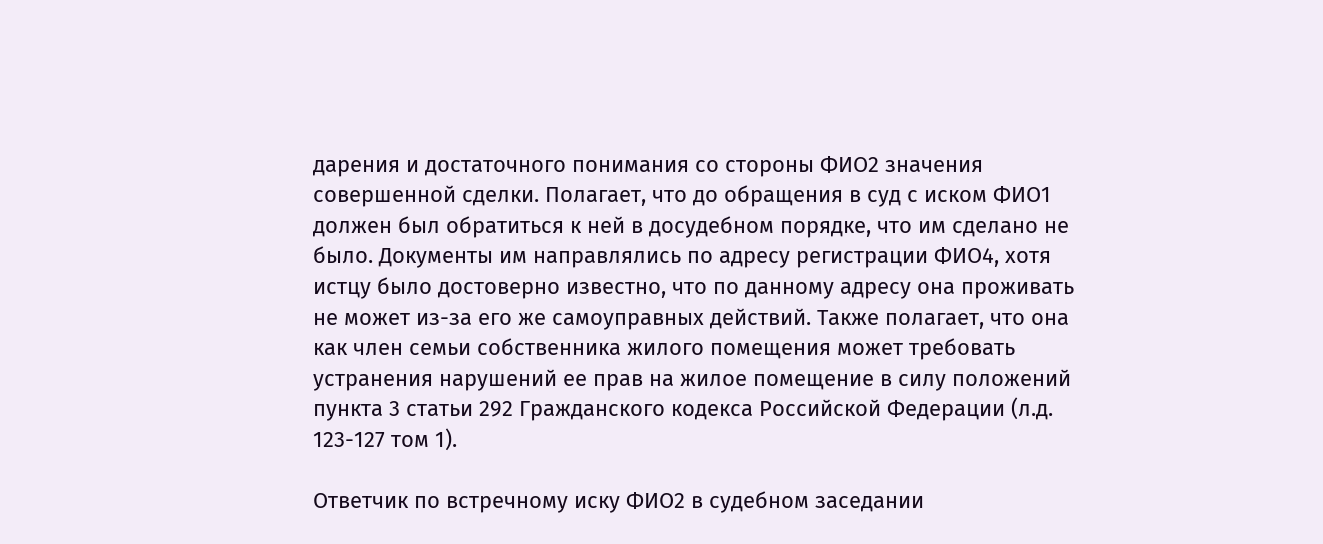дарения и достаточного понимания со стороны ФИО2 значения совершенной сделки. Полагает, что до обращения в суд с иском ФИО1 должен был обратиться к ней в досудебном порядке, что им сделано не было. Документы им направлялись по адресу регистрации ФИО4, хотя истцу было достоверно известно, что по данному адресу она проживать не может из-за его же самоуправных действий. Также полагает, что она как член семьи собственника жилого помещения может требовать устранения нарушений ее прав на жилое помещение в силу положений пункта 3 статьи 292 Гражданского кодекса Российской Федерации (л.д. 123-127 том 1).

Ответчик по встречному иску ФИО2 в судебном заседании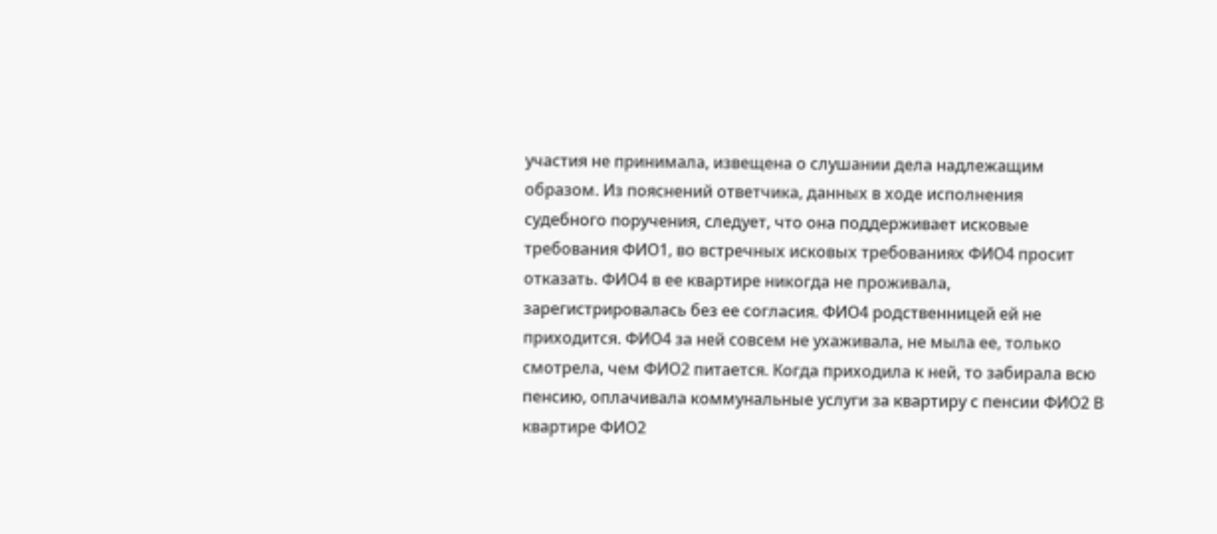участия не принимала, извещена о слушании дела надлежащим образом. Из пояснений ответчика, данных в ходе исполнения судебного поручения, следует, что она поддерживает исковые требования ФИО1, во встречных исковых требованиях ФИО4 просит отказать. ФИО4 в ее квартире никогда не проживала, зарегистрировалась без ее согласия. ФИО4 родственницей ей не приходится. ФИО4 за ней совсем не ухаживала, не мыла ее, только смотрела, чем ФИО2 питается. Когда приходила к ней, то забирала всю пенсию, оплачивала коммунальные услуги за квартиру с пенсии ФИО2 В квартире ФИО2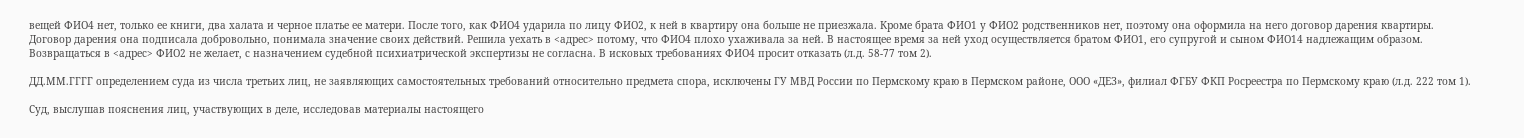вещей ФИО4 нет, только ее книги, два халата и черное платье ее матери. После того, как ФИО4 ударила по лицу ФИО2, к ней в квартиру она больше не приезжала. Кроме брата ФИО1 у ФИО2 родственников нет, поэтому она оформила на него договор дарения квартиры. Договор дарения она подписала добровольно, понимала значение своих действий. Решила уехать в <адрес> потому, что ФИО4 плохо ухаживала за ней. В настоящее время за ней уход осуществляется братом ФИО1, его супругой и сыном ФИО14 надлежащим образом. Возвращаться в <адрес> ФИО2 не желает, с назначением судебной психиатрической экспертизы не согласна. В исковых требованиях ФИО4 просит отказать (л.д. 58-77 том 2).

ДД.ММ.ГГГГ определением суда из числа третьих лиц, не заявляющих самостоятельных требований относительно предмета спора, исключены ГУ МВД России по Пермскому краю в Пермском районе, ООО «ДЕЗ», филиал ФГБУ ФКП Росреестра по Пермскому краю (л.д. 222 том 1).

Суд, выслушав пояснения лиц, участвующих в деле, исследовав материалы настоящего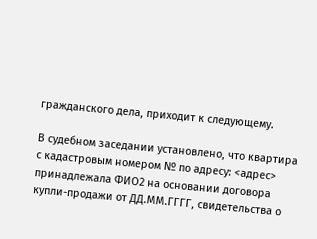гражданского дела, приходит к следующему.

В судебном заседании установлено, что квартира с кадастровым номером № по адресу: <адрес> принадлежала ФИО2 на основании договора купли-продажи от ДД.ММ.ГГГГ, свидетельства о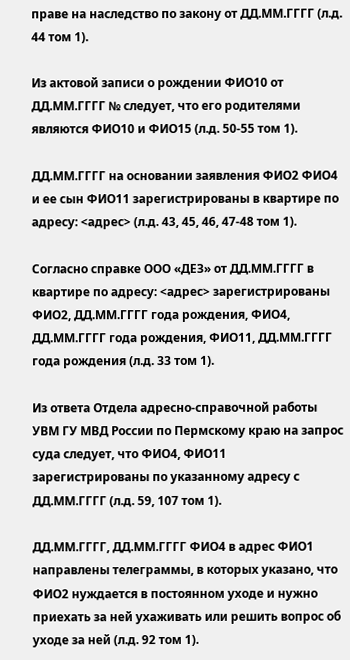праве на наследство по закону от ДД.ММ.ГГГГ (л.д. 44 том 1).

Из актовой записи о рождении ФИО10 от ДД.ММ.ГГГГ № следует, что его родителями являются ФИО10 и ФИО15 (л.д. 50-55 том 1).

ДД.ММ.ГГГГ на основании заявления ФИО2 ФИО4 и ее сын ФИО11 зарегистрированы в квартире по адресу: <адрес> (л.д. 43, 45, 46, 47-48 том 1).

Согласно справке ООО «ДЕЗ» от ДД.ММ.ГГГГ в квартире по адресу: <адрес> зарегистрированы ФИО2, ДД.ММ.ГГГГ года рождения, ФИО4, ДД.ММ.ГГГГ года рождения, ФИО11, ДД.ММ.ГГГГ года рождения (л.д. 33 том 1).

Из ответа Отдела адресно-справочной работы УВМ ГУ МВД России по Пермскому краю на запрос суда следует, что ФИО4, ФИО11 зарегистрированы по указанному адресу с ДД.ММ.ГГГГ (л.д. 59, 107 том 1).

ДД.ММ.ГГГГ, ДД.ММ.ГГГГ ФИО4 в адрес ФИО1 направлены телеграммы, в которых указано, что ФИО2 нуждается в постоянном уходе и нужно приехать за ней ухаживать или решить вопрос об уходе за ней (л.д. 92 том 1).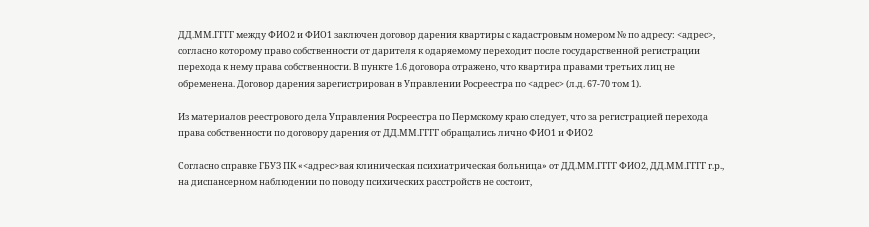ДД.ММ.ГГГГ между ФИО2 и ФИО1 заключен договор дарения квартиры с кадастровым номером № по адресу: <адрес>, согласно которому право собственности от дарителя к одаряемому переходит после государственной регистрации перехода к нему права собственности. В пункте 1.6 договора отражено, что квартира правами третьих лиц не обременена. Договор дарения зарегистрирован в Управлении Росреестра по <адрес> (л.д. 67-70 том 1).

Из материалов реестрового дела Управления Росреестра по Пермскому краю следует, что за регистрацией перехода права собственности по договору дарения от ДД.ММ.ГГГГ обращались лично ФИО1 и ФИО2

Согласно справке ГБУЗ ПК «<адрес>вая клиническая психиатрическая больница» от ДД.ММ.ГГГГ ФИО2, ДД.ММ.ГГГГ г.р., на диспансерном наблюдении по поводу психических расстройств не состоит,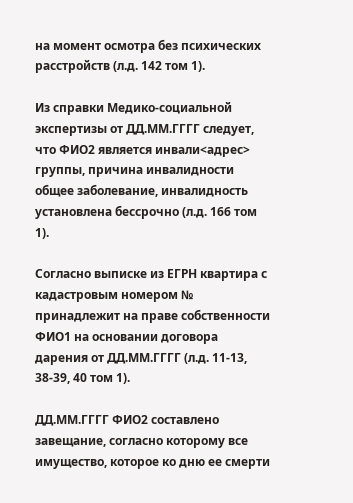на момент осмотра без психических расстройств (л.д. 142 том 1).

Из справки Медико-социальной экспертизы от ДД.ММ.ГГГГ следует, что ФИО2 является инвали<адрес> группы, причина инвалидности общее заболевание, инвалидность установлена бессрочно (л.д. 166 том 1).

Согласно выписке из ЕГРН квартира с кадастровым номером № принадлежит на праве собственности ФИО1 на основании договора дарения от ДД.ММ.ГГГГ (л.д. 11-13, 38-39, 40 том 1).

ДД.ММ.ГГГГ ФИО2 составлено завещание, согласно которому все имущество, которое ко дню ее смерти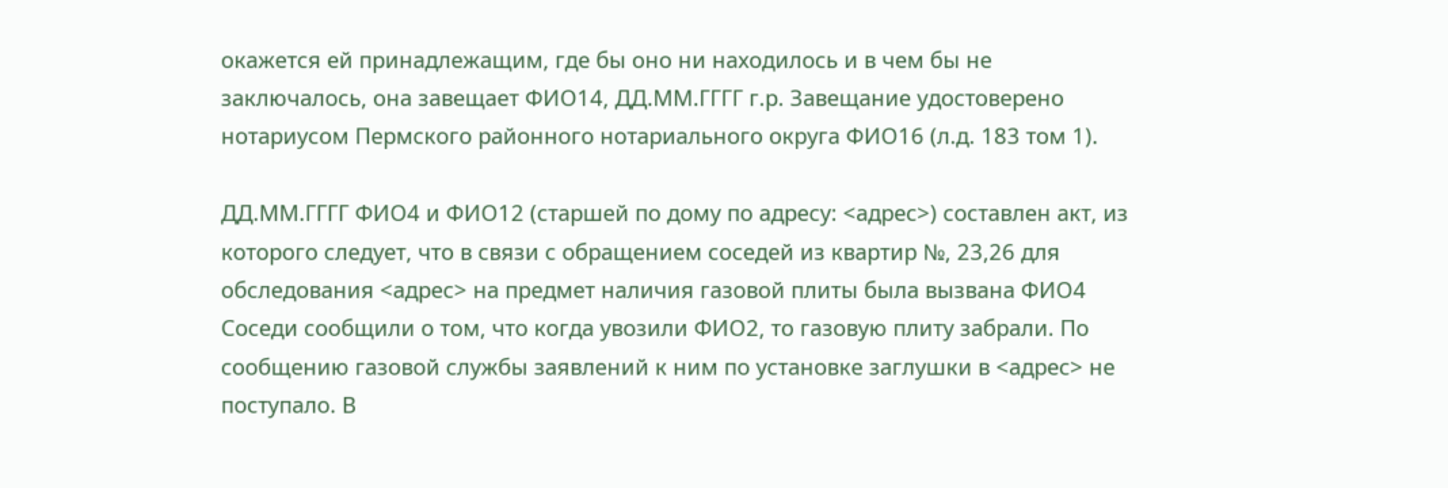окажется ей принадлежащим, где бы оно ни находилось и в чем бы не заключалось, она завещает ФИО14, ДД.ММ.ГГГГ г.р. Завещание удостоверено нотариусом Пермского районного нотариального округа ФИО16 (л.д. 183 том 1).

ДД.ММ.ГГГГ ФИО4 и ФИО12 (старшей по дому по адресу: <адрес>) составлен акт, из которого следует, что в связи с обращением соседей из квартир №, 23,26 для обследования <адрес> на предмет наличия газовой плиты была вызвана ФИО4 Соседи сообщили о том, что когда увозили ФИО2, то газовую плиту забрали. По сообщению газовой службы заявлений к ним по установке заглушки в <адрес> не поступало. В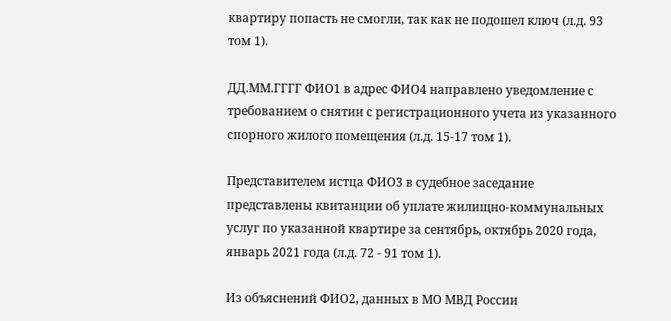квартиру попасть не смогли, так как не подошел ключ (л.д. 93 том 1).

ДД.ММ.ГГГГ ФИО1 в адрес ФИО4 направлено уведомление с требованием о снятии с регистрационного учета из указанного спорного жилого помещения (л.д. 15-17 том 1).

Представителем истца ФИО3 в судебное заседание представлены квитанции об уплате жилищно-коммунальных услуг по указанной квартире за сентябрь, октябрь 2020 года, январь 2021 года (л.д. 72 - 91 том 1).

Из объяснений ФИО2, данных в МО МВД России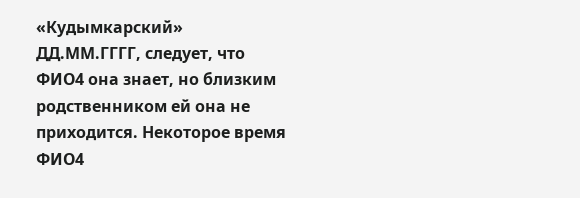«Кудымкарский» ДД.ММ.ГГГГ, следует, что ФИО4 она знает, но близким родственником ей она не приходится. Некоторое время ФИО4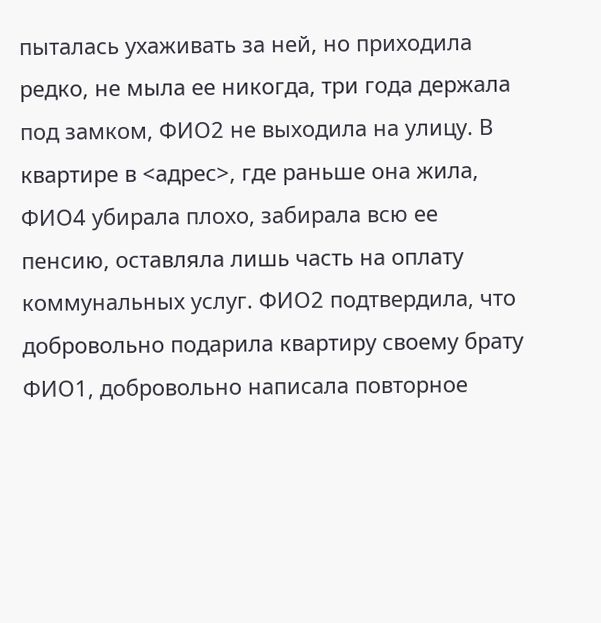пыталась ухаживать за ней, но приходила редко, не мыла ее никогда, три года держала под замком, ФИО2 не выходила на улицу. В квартире в <адрес>, где раньше она жила, ФИО4 убирала плохо, забирала всю ее пенсию, оставляла лишь часть на оплату коммунальных услуг. ФИО2 подтвердила, что добровольно подарила квартиру своему брату ФИО1, добровольно написала повторное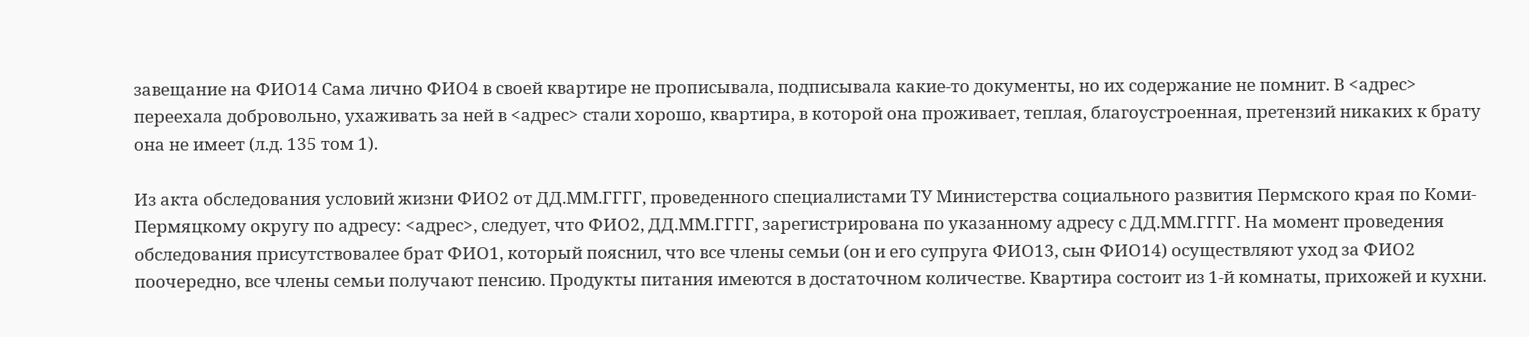завещание на ФИО14 Сама лично ФИО4 в своей квартире не прописывала, подписывала какие-то документы, но их содержание не помнит. В <адрес> переехала добровольно, ухаживать за ней в <адрес> стали хорошо, квартира, в которой она проживает, теплая, благоустроенная, претензий никаких к брату она не имеет (л.д. 135 том 1).

Из акта обследования условий жизни ФИО2 от ДД.ММ.ГГГГ, проведенного специалистами ТУ Министерства социального развития Пермского края по Коми-Пермяцкому округу по адресу: <адрес>, следует, что ФИО2, ДД.ММ.ГГГГ, зарегистрирована по указанному адресу с ДД.ММ.ГГГГ. На момент проведения обследования присутствовалее брат ФИО1, который пояснил, что все члены семьи (он и его супруга ФИО13, сын ФИО14) осуществляют уход за ФИО2 поочередно, все члены семьи получают пенсию. Продукты питания имеются в достаточном количестве. Квартира состоит из 1-й комнаты, прихожей и кухни.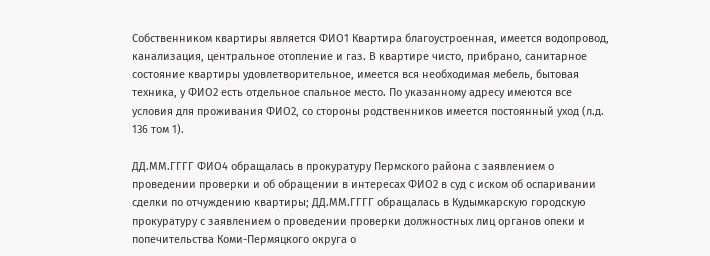Собственником квартиры является ФИО1 Квартира благоустроенная, имеется водопровод, канализация, центральное отопление и газ. В квартире чисто, прибрано, санитарное состояние квартиры удовлетворительное, имеется вся необходимая мебель, бытовая техника, у ФИО2 есть отдельное спальное место. По указанному адресу имеются все условия для проживания ФИО2, со стороны родственников имеется постоянный уход (л.д. 136 том 1).

ДД.ММ.ГГГГ ФИО4 обращалась в прокуратуру Пермского района с заявлением о проведении проверки и об обращении в интересах ФИО2 в суд с иском об оспаривании сделки по отчуждению квартиры; ДД.ММ.ГГГГ обращалась в Кудымкарскую городскую прокуратуру с заявлением о проведении проверки должностных лиц органов опеки и попечительства Коми-Пермяцкого округа о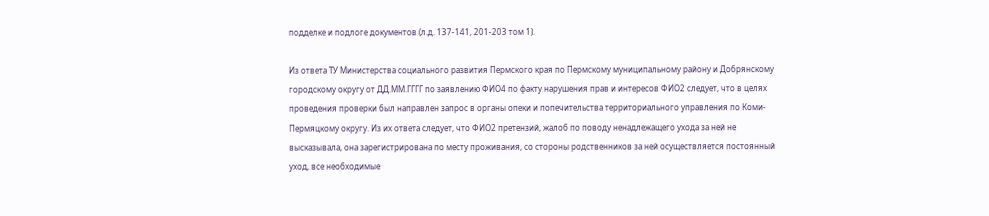подделке и подлоге документов (л.д. 137-141, 201-203 том 1).

Из ответа ТУ Министерства социального развития Пермского края по Пермскому муниципальному району и Добрянскому городскому округу от ДД.ММ.ГГГГ по заявлению ФИО4 по факту нарушения прав и интересов ФИО2 следует, что в целях проведения проверки был направлен запрос в органы опеки и попечительства территориального управления по Коми-Пермяцкому округу. Из их ответа следует, что ФИО2 претензий, жалоб по поводу ненадлежащего ухода за ней не высказывала, она зарегистрирована по месту проживания, со стороны родственников за ней осуществляется постоянный уход, все необходимые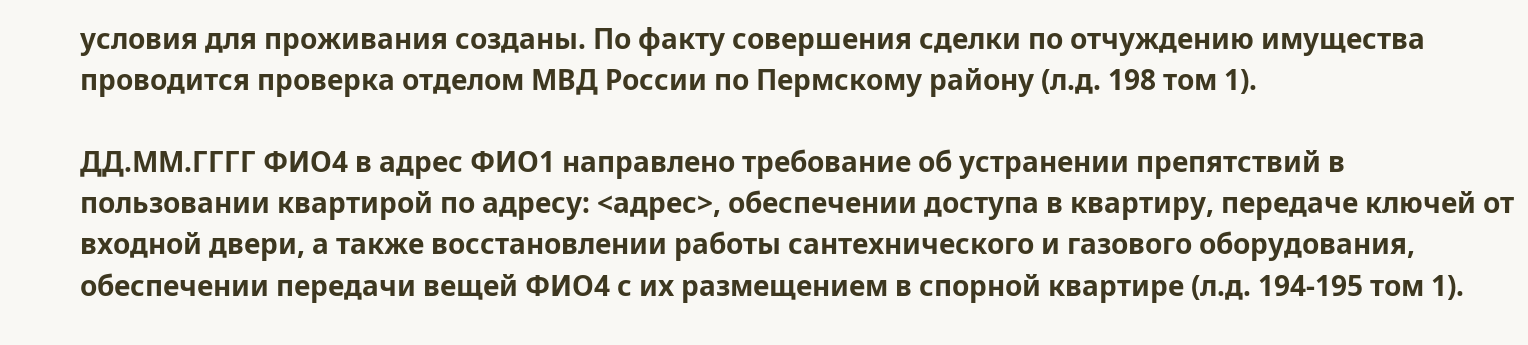условия для проживания созданы. По факту совершения сделки по отчуждению имущества проводится проверка отделом МВД России по Пермскому району (л.д. 198 том 1).

ДД.ММ.ГГГГ ФИО4 в адрес ФИО1 направлено требование об устранении препятствий в пользовании квартирой по адресу: <адрес>, обеспечении доступа в квартиру, передаче ключей от входной двери, а также восстановлении работы сантехнического и газового оборудования, обеспечении передачи вещей ФИО4 с их размещением в спорной квартире (л.д. 194-195 том 1).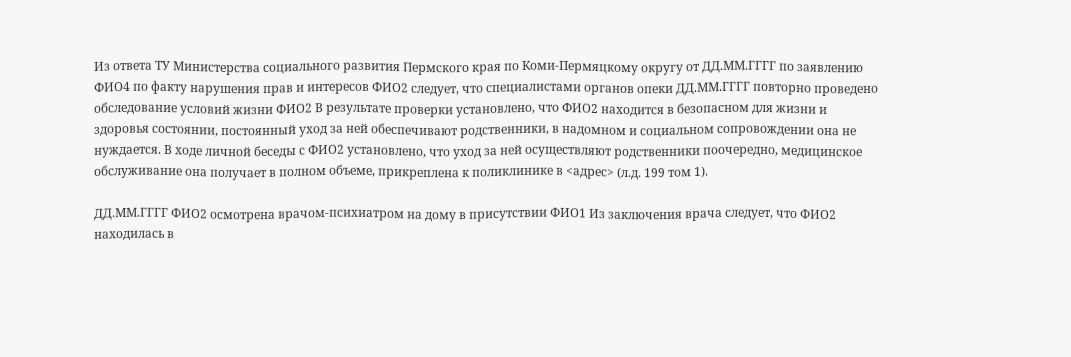Из ответа ТУ Министерства социального развития Пермского края по Коми-Пермяцкому округу от ДД.ММ.ГГГГ по заявлению ФИО4 по факту нарушения прав и интересов ФИО2 следует, что специалистами органов опеки ДД.ММ.ГГГГ повторно проведено обследование условий жизни ФИО2 В результате проверки установлено, что ФИО2 находится в безопасном для жизни и здоровья состоянии, постоянный уход за ней обеспечивают родственники, в надомном и социальном сопровождении она не нуждается. В ходе личной беседы с ФИО2 установлено, что уход за ней осуществляют родственники поочередно, медицинское обслуживание она получает в полном объеме, прикреплена к поликлинике в <адрес> (л.д. 199 том 1).

ДД.ММ.ГГГГ ФИО2 осмотрена врачом-психиатром на дому в присутствии ФИО1 Из заключения врача следует, что ФИО2 находилась в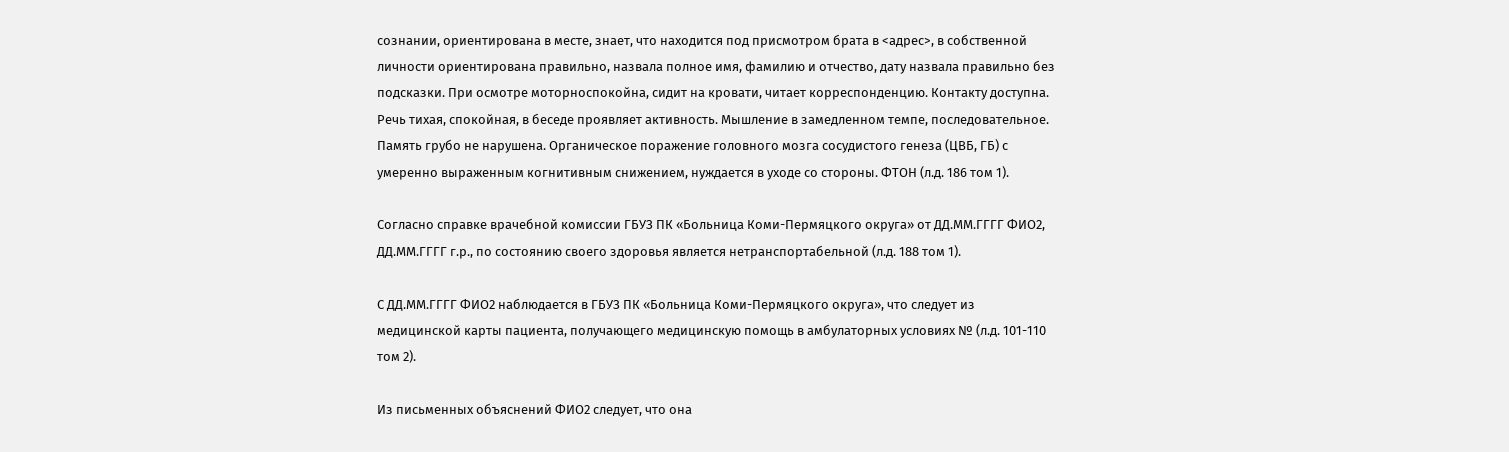сознании, ориентирована в месте, знает, что находится под присмотром брата в <адрес>, в собственной личности ориентирована правильно, назвала полное имя, фамилию и отчество, дату назвала правильно без подсказки. При осмотре моторноспокойна, сидит на кровати, читает корреспонденцию. Контакту доступна. Речь тихая, спокойная, в беседе проявляет активность. Мышление в замедленном темпе, последовательное. Память грубо не нарушена. Органическое поражение головного мозга сосудистого генеза (ЦВБ, ГБ) с умеренно выраженным когнитивным снижением, нуждается в уходе со стороны. ФТОН (л.д. 186 том 1).

Согласно справке врачебной комиссии ГБУЗ ПК «Больница Коми-Пермяцкого округа» от ДД.ММ.ГГГГ ФИО2, ДД.ММ.ГГГГ г.р., по состоянию своего здоровья является нетранспортабельной (л.д. 188 том 1).

С ДД.ММ.ГГГГ ФИО2 наблюдается в ГБУЗ ПК «Больница Коми-Пермяцкого округа», что следует из медицинской карты пациента, получающего медицинскую помощь в амбулаторных условиях № (л.д. 101-110 том 2).

Из письменных объяснений ФИО2 следует, что она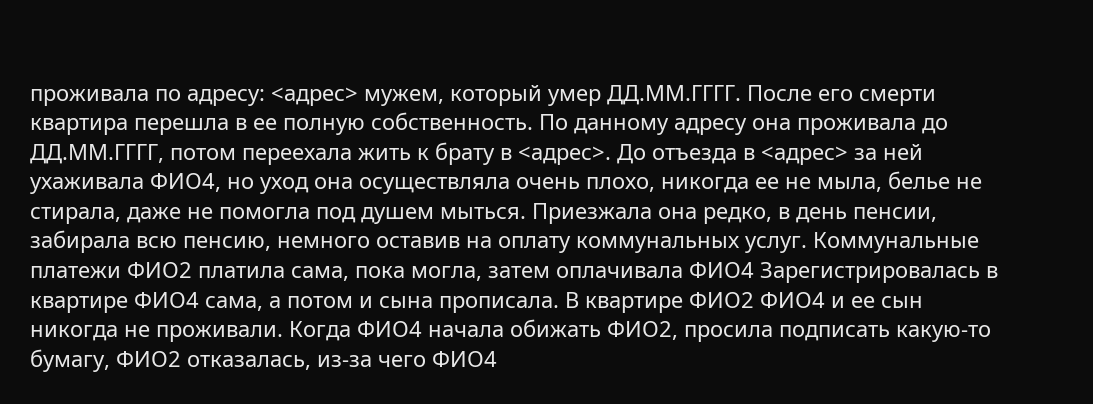проживала по адресу: <адрес> мужем, который умер ДД.ММ.ГГГГ. После его смерти квартира перешла в ее полную собственность. По данному адресу она проживала до ДД.ММ.ГГГГ, потом переехала жить к брату в <адрес>. До отъезда в <адрес> за ней ухаживала ФИО4, но уход она осуществляла очень плохо, никогда ее не мыла, белье не стирала, даже не помогла под душем мыться. Приезжала она редко, в день пенсии, забирала всю пенсию, немного оставив на оплату коммунальных услуг. Коммунальные платежи ФИО2 платила сама, пока могла, затем оплачивала ФИО4 Зарегистрировалась в квартире ФИО4 сама, а потом и сына прописала. В квартире ФИО2 ФИО4 и ее сын никогда не проживали. Когда ФИО4 начала обижать ФИО2, просила подписать какую-то бумагу, ФИО2 отказалась, из-за чего ФИО4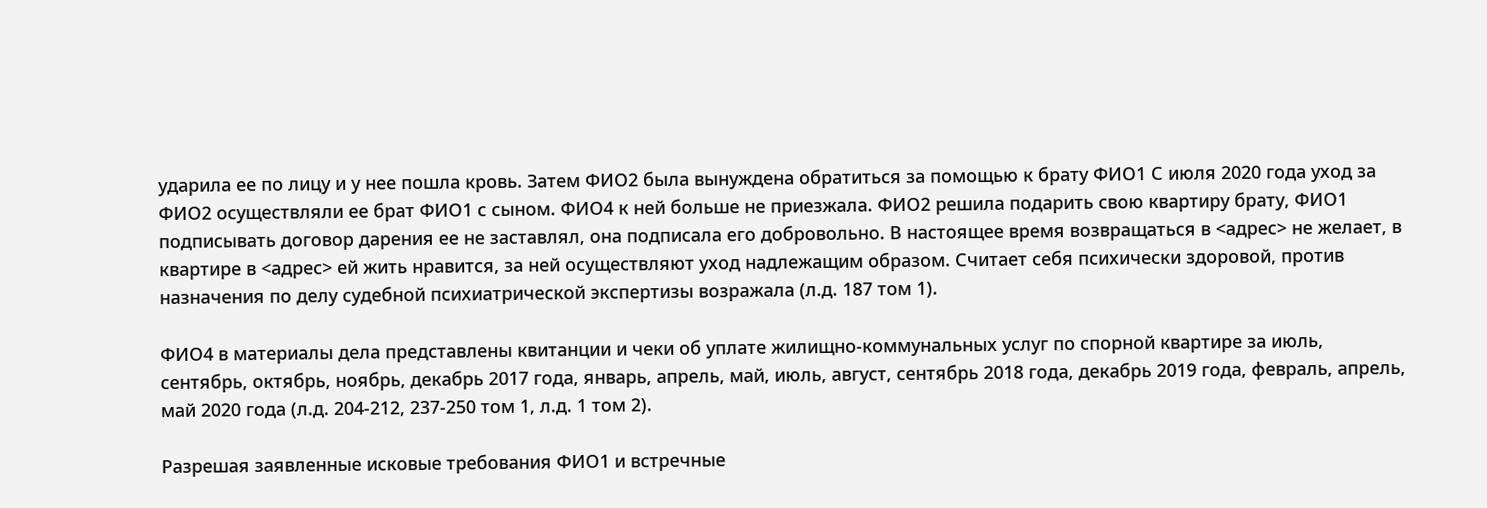ударила ее по лицу и у нее пошла кровь. Затем ФИО2 была вынуждена обратиться за помощью к брату ФИО1 С июля 2020 года уход за ФИО2 осуществляли ее брат ФИО1 с сыном. ФИО4 к ней больше не приезжала. ФИО2 решила подарить свою квартиру брату, ФИО1 подписывать договор дарения ее не заставлял, она подписала его добровольно. В настоящее время возвращаться в <адрес> не желает, в квартире в <адрес> ей жить нравится, за ней осуществляют уход надлежащим образом. Считает себя психически здоровой, против назначения по делу судебной психиатрической экспертизы возражала (л.д. 187 том 1).

ФИО4 в материалы дела представлены квитанции и чеки об уплате жилищно-коммунальных услуг по спорной квартире за июль, сентябрь, октябрь, ноябрь, декабрь 2017 года, январь, апрель, май, июль, август, сентябрь 2018 года, декабрь 2019 года, февраль, апрель, май 2020 года (л.д. 204-212, 237-250 том 1, л.д. 1 том 2).

Разрешая заявленные исковые требования ФИО1 и встречные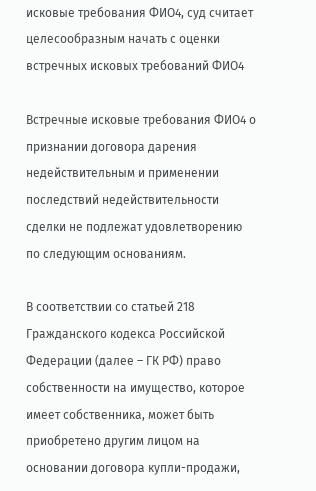исковые требования ФИО4, суд считает целесообразным начать с оценки встречных исковых требований ФИО4

Встречные исковые требования ФИО4 о признании договора дарения недействительным и применении последствий недействительности сделки не подлежат удовлетворению по следующим основаниям.

В соответствии со статьей 218 Гражданского кодекса Российской Федерации (далее – ГК РФ) право собственности на имущество, которое имеет собственника, может быть приобретено другим лицом на основании договора купли-продажи,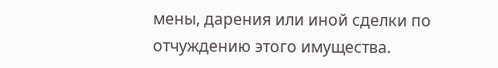мены, дарения или иной сделки по отчуждению этого имущества.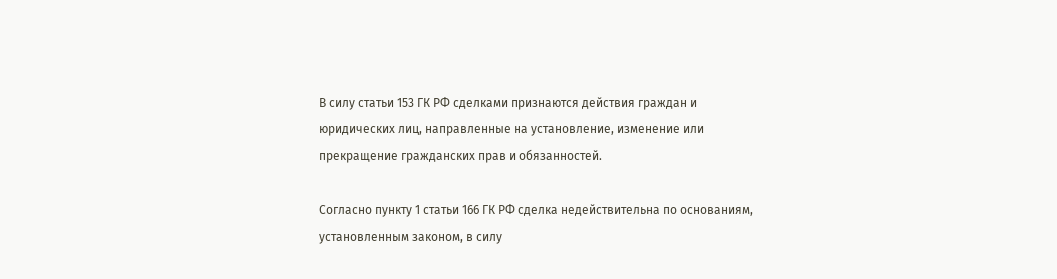В силу статьи 153 ГК РФ сделками признаются действия граждан и юридических лиц, направленные на установление, изменение или прекращение гражданских прав и обязанностей.

Согласно пункту 1 статьи 166 ГК РФ сделка недействительна по основаниям, установленным законом, в силу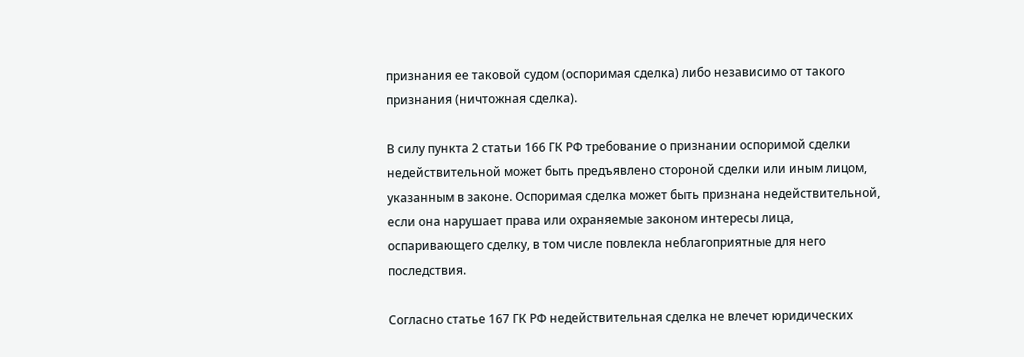признания ее таковой судом (оспоримая сделка) либо независимо от такого признания (ничтожная сделка).

В силу пункта 2 статьи 166 ГК РФ требование о признании оспоримой сделки недействительной может быть предъявлено стороной сделки или иным лицом, указанным в законе. Оспоримая сделка может быть признана недействительной, если она нарушает права или охраняемые законом интересы лица, оспаривающего сделку, в том числе повлекла неблагоприятные для него последствия.

Согласно статье 167 ГК РФ недействительная сделка не влечет юридических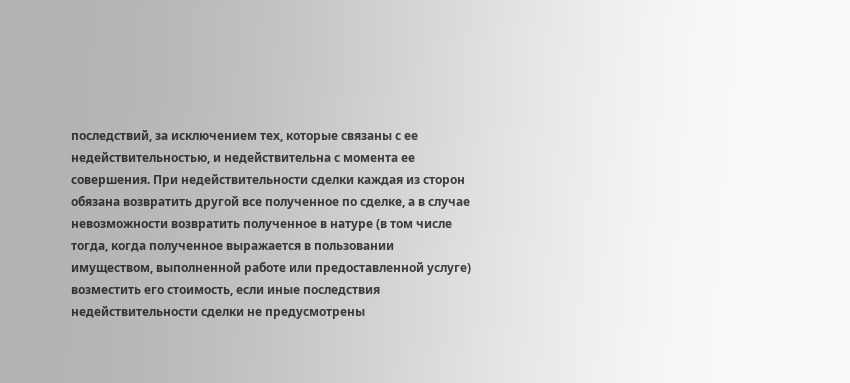последствий, за исключением тех, которые связаны с ее недействительностью, и недействительна с момента ее совершения. При недействительности сделки каждая из сторон обязана возвратить другой все полученное по сделке, а в случае невозможности возвратить полученное в натуре (в том числе тогда, когда полученное выражается в пользовании имуществом, выполненной работе или предоставленной услуге) возместить его стоимость, если иные последствия недействительности сделки не предусмотрены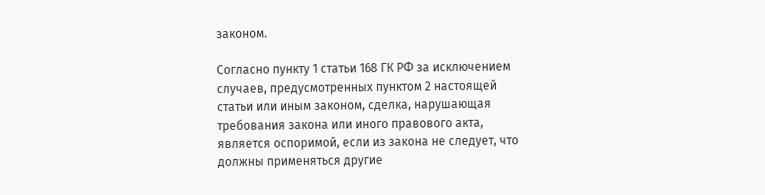законом.

Согласно пункту 1 статьи 168 ГК РФ за исключением случаев, предусмотренных пунктом 2 настоящей статьи или иным законом, сделка, нарушающая требования закона или иного правового акта, является оспоримой, если из закона не следует, что должны применяться другие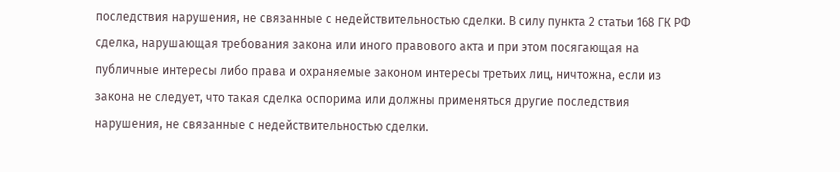последствия нарушения, не связанные с недействительностью сделки. В силу пункта 2 статьи 168 ГК РФ сделка, нарушающая требования закона или иного правового акта и при этом посягающая на публичные интересы либо права и охраняемые законом интересы третьих лиц, ничтожна, если из закона не следует, что такая сделка оспорима или должны применяться другие последствия нарушения, не связанные с недействительностью сделки.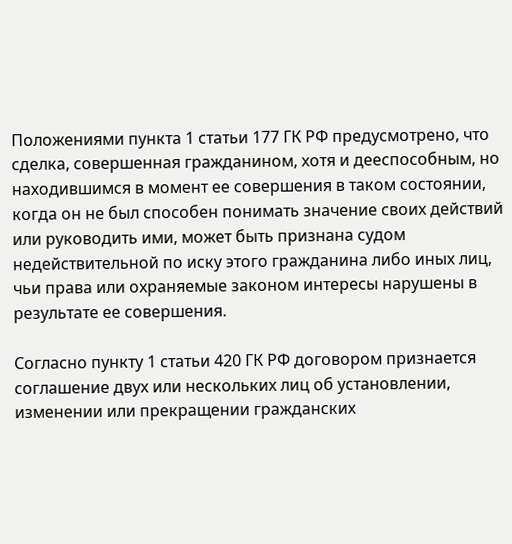Положениями пункта 1 статьи 177 ГК РФ предусмотрено, что сделка, совершенная гражданином, хотя и дееспособным, но находившимся в момент ее совершения в таком состоянии, когда он не был способен понимать значение своих действий или руководить ими, может быть признана судом недействительной по иску этого гражданина либо иных лиц, чьи права или охраняемые законом интересы нарушены в результате ее совершения.

Согласно пункту 1 статьи 420 ГК РФ договором признается соглашение двух или нескольких лиц об установлении, изменении или прекращении гражданских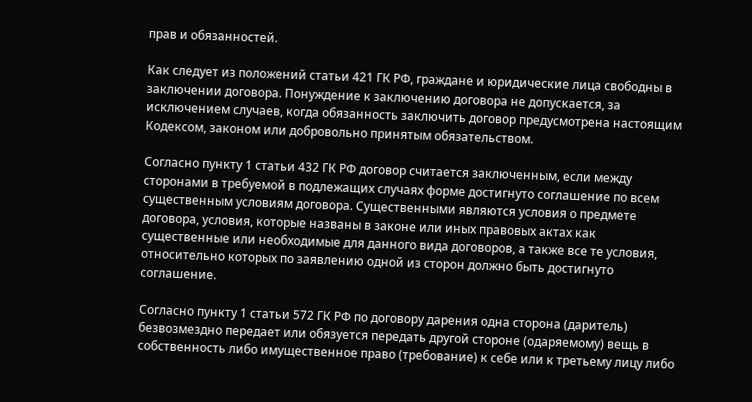прав и обязанностей.

Как следует из положений статьи 421 ГК РФ, граждане и юридические лица свободны в заключении договора. Понуждение к заключению договора не допускается, за исключением случаев, когда обязанность заключить договор предусмотрена настоящим Кодексом, законом или добровольно принятым обязательством.

Согласно пункту 1 статьи 432 ГК РФ договор считается заключенным, если между сторонами в требуемой в подлежащих случаях форме достигнуто соглашение по всем существенным условиям договора. Существенными являются условия о предмете договора, условия, которые названы в законе или иных правовых актах как существенные или необходимые для данного вида договоров, а также все те условия, относительно которых по заявлению одной из сторон должно быть достигнуто соглашение.

Согласно пункту 1 статьи 572 ГК РФ по договору дарения одна сторона (даритель) безвозмездно передает или обязуется передать другой стороне (одаряемому) вещь в собственность либо имущественное право (требование) к себе или к третьему лицу либо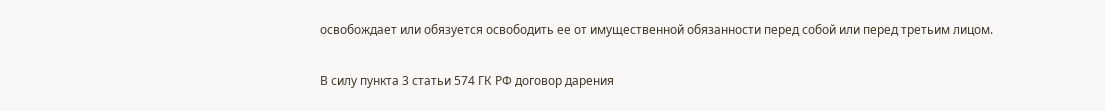освобождает или обязуется освободить ее от имущественной обязанности перед собой или перед третьим лицом.

В силу пункта 3 статьи 574 ГК РФ договор дарения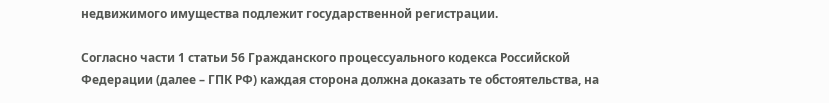недвижимого имущества подлежит государственной регистрации.

Согласно части 1 статьи 56 Гражданского процессуального кодекса Российской Федерации (далее – ГПК РФ) каждая сторона должна доказать те обстоятельства, на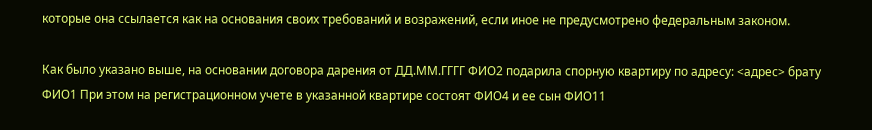которые она ссылается как на основания своих требований и возражений, если иное не предусмотрено федеральным законом.

Как было указано выше, на основании договора дарения от ДД.ММ.ГГГГ ФИО2 подарила спорную квартиру по адресу: <адрес> брату ФИО1 При этом на регистрационном учете в указанной квартире состоят ФИО4 и ее сын ФИО11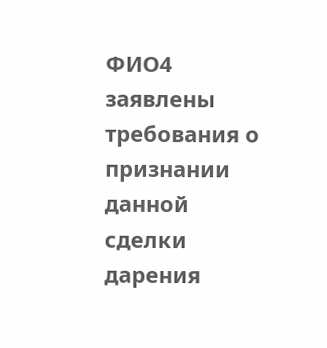ФИО4 заявлены требования о признании данной сделки дарения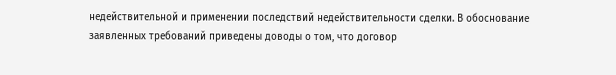недействительной и применении последствий недействительности сделки. В обоснование заявленных требований приведены доводы о том, что договор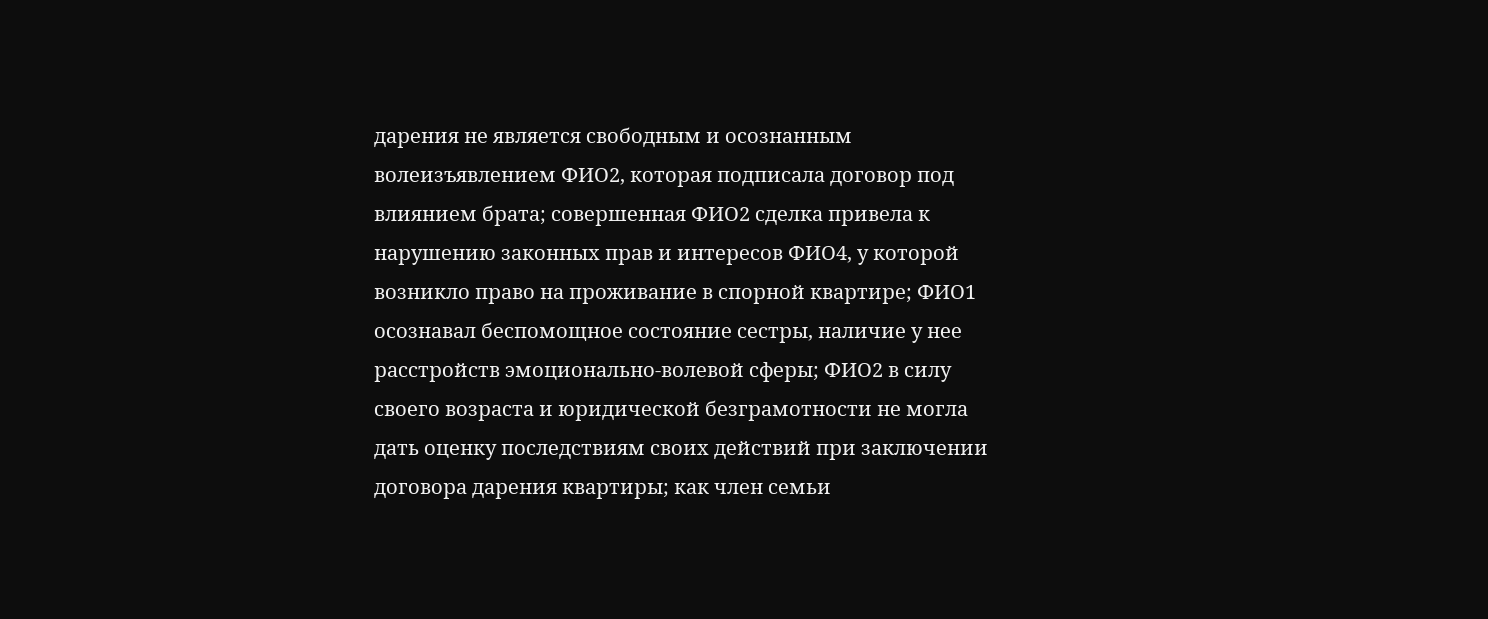дарения не является свободным и осознанным волеизъявлением ФИО2, которая подписала договор под влиянием брата; совершенная ФИО2 сделка привела к нарушению законных прав и интересов ФИО4, у которой возникло право на проживание в спорной квартире; ФИО1 осознавал беспомощное состояние сестры, наличие у нее расстройств эмоционально-волевой сферы; ФИО2 в силу своего возраста и юридической безграмотности не могла дать оценку последствиям своих действий при заключении договора дарения квартиры; как член семьи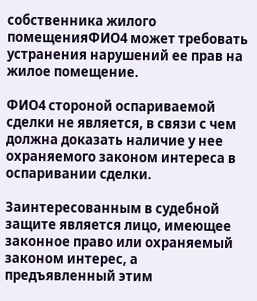собственника жилого помещенияФИО4 может требовать устранения нарушений ее прав на жилое помещение.

ФИО4 стороной оспариваемой сделки не является, в связи с чем должна доказать наличие у нее охраняемого законом интереса в оспаривании сделки.

Заинтересованным в судебной защите является лицо, имеющее законное право или охраняемый законом интерес, а предъявленный этим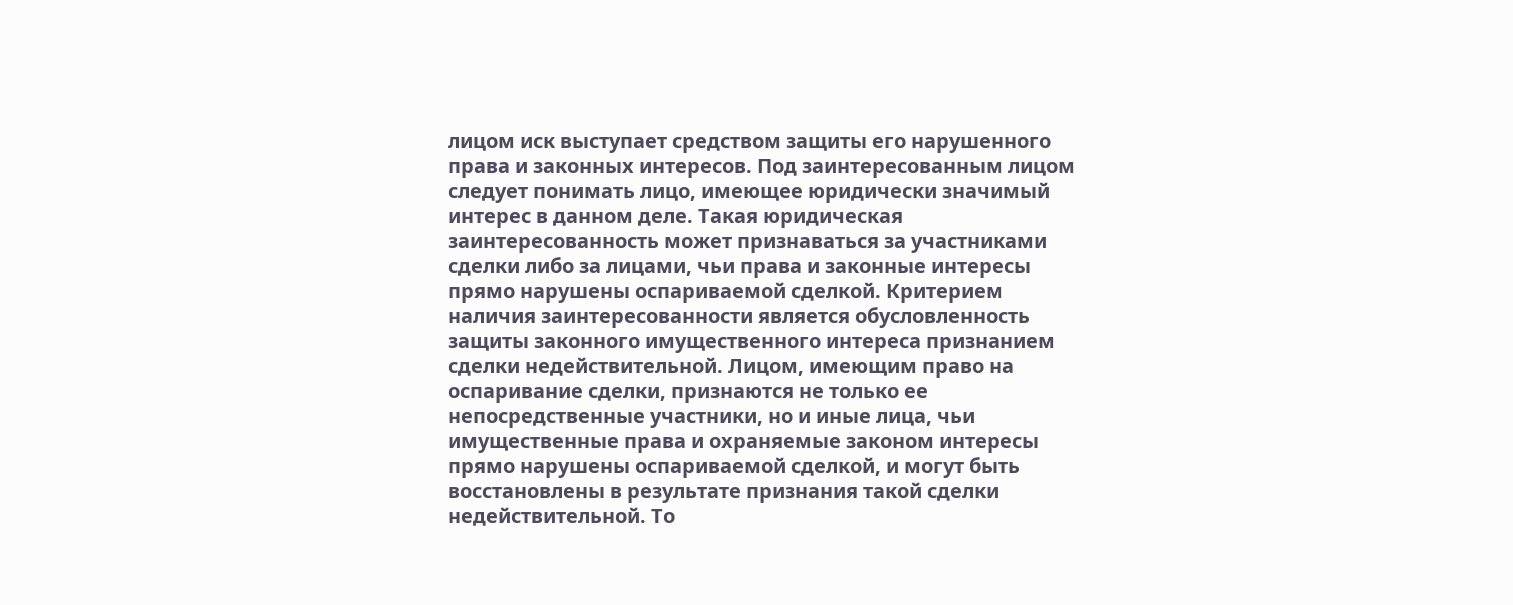лицом иск выступает средством защиты его нарушенного права и законных интересов. Под заинтересованным лицом следует понимать лицо, имеющее юридически значимый интерес в данном деле. Такая юридическая заинтересованность может признаваться за участниками сделки либо за лицами, чьи права и законные интересы прямо нарушены оспариваемой сделкой. Критерием наличия заинтересованности является обусловленность защиты законного имущественного интереса признанием сделки недействительной. Лицом, имеющим право на оспаривание сделки, признаются не только ее непосредственные участники, но и иные лица, чьи имущественные права и охраняемые законом интересы прямо нарушены оспариваемой сделкой, и могут быть восстановлены в результате признания такой сделки недействительной. То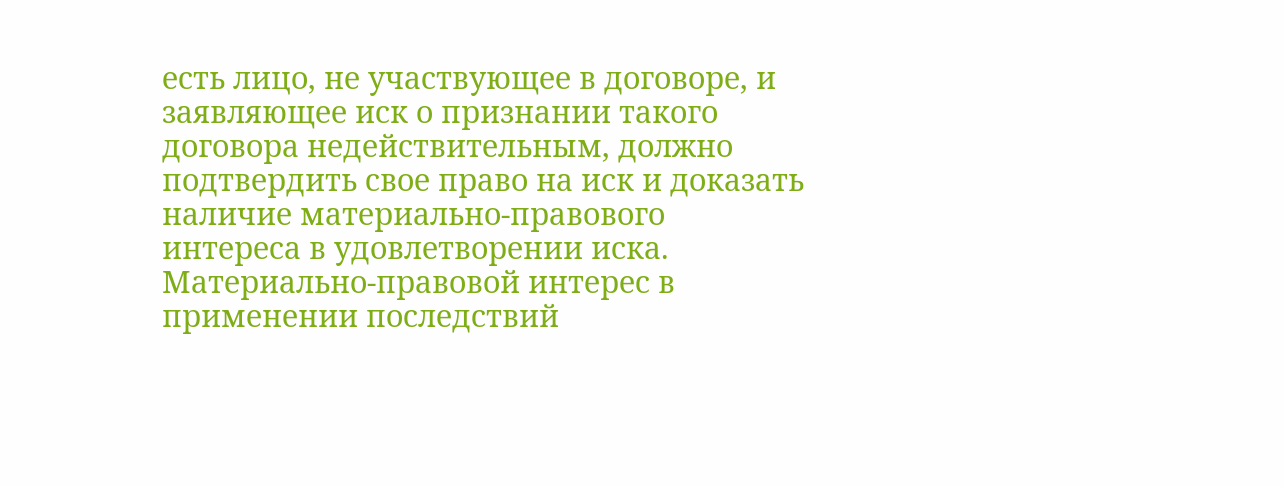есть лицо, не участвующее в договоре, и заявляющее иск о признании такого договора недействительным, должно подтвердить свое право на иск и доказать наличие материально-правового интереса в удовлетворении иска. Материально-правовой интерес в применении последствий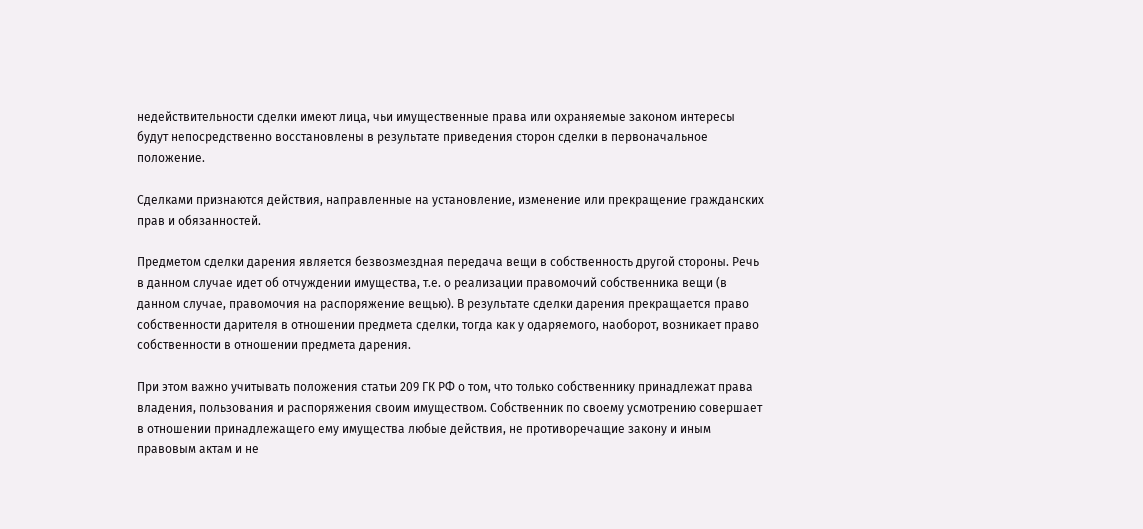недействительности сделки имеют лица, чьи имущественные права или охраняемые законом интересы будут непосредственно восстановлены в результате приведения сторон сделки в первоначальное положение.

Сделками признаются действия, направленные на установление, изменение или прекращение гражданских прав и обязанностей.

Предметом сделки дарения является безвозмездная передача вещи в собственность другой стороны. Речь в данном случае идет об отчуждении имущества, т.е. о реализации правомочий собственника вещи (в данном случае, правомочия на распоряжение вещью). В результате сделки дарения прекращается право собственности дарителя в отношении предмета сделки, тогда как у одаряемого, наоборот, возникает право собственности в отношении предмета дарения.

При этом важно учитывать положения статьи 209 ГК РФ о том, что только собственнику принадлежат права владения, пользования и распоряжения своим имуществом. Собственник по своему усмотрению совершает в отношении принадлежащего ему имущества любые действия, не противоречащие закону и иным правовым актам и не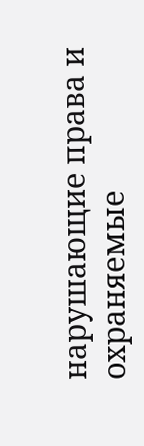нарушающие права и охраняемые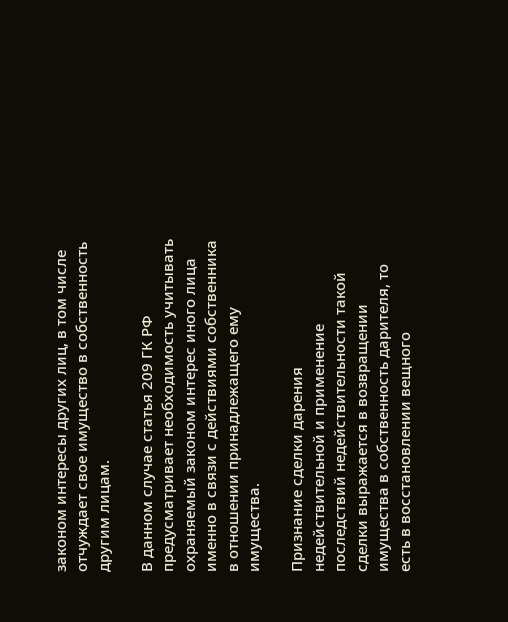законом интересы других лиц, в том числе отчуждает свое имущество в собственность другим лицам.

В данном случае статья 209 ГК РФ предусматривает необходимость учитывать охраняемый законом интерес иного лица именно в связи с действиями собственника в отношении принадлежащего ему имущества.

Признание сделки дарения недействительной и применение последствий недействительности такой сделки выражается в возвращении имущества в собственность дарителя, то есть в восстановлении вещного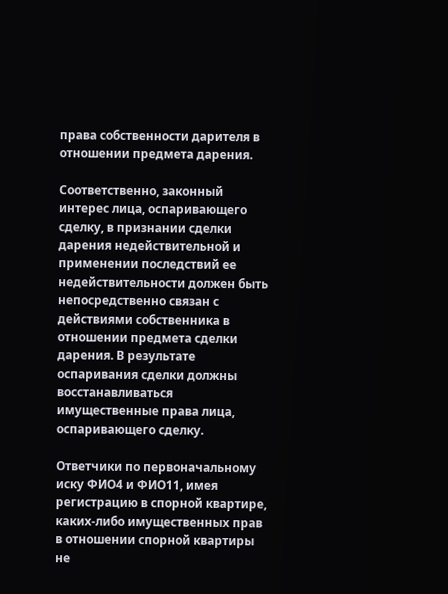права собственности дарителя в отношении предмета дарения.

Соответственно, законный интерес лица, оспаривающего сделку, в признании сделки дарения недействительной и применении последствий ее недействительности должен быть непосредственно связан с действиями собственника в отношении предмета сделки дарения. В результате оспаривания сделки должны восстанавливаться имущественные права лица, оспаривающего сделку.

Ответчики по первоначальному иску ФИО4 и ФИО11, имея регистрацию в спорной квартире, каких-либо имущественных прав в отношении спорной квартиры не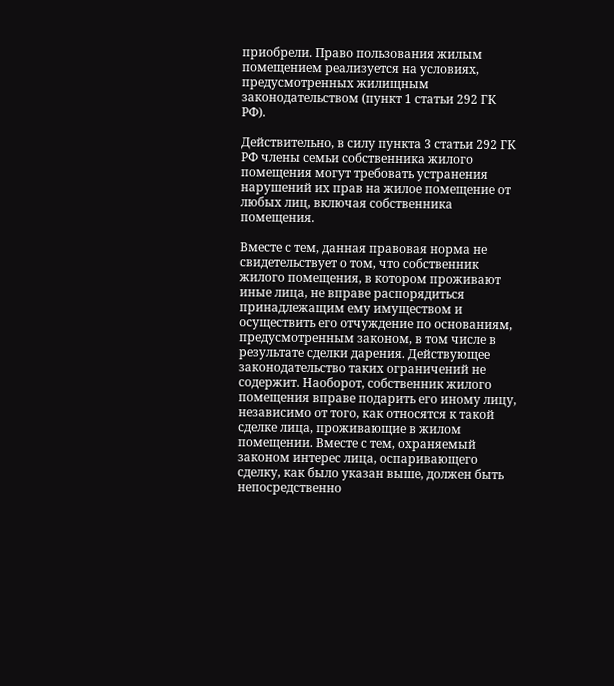приобрели. Право пользования жилым помещением реализуется на условиях, предусмотренных жилищным законодательством (пункт 1 статьи 292 ГК РФ).

Действительно, в силу пункта 3 статьи 292 ГК РФ члены семьи собственника жилого помещения могут требовать устранения нарушений их прав на жилое помещение от любых лиц, включая собственника помещения.

Вместе с тем, данная правовая норма не свидетельствует о том, что собственник жилого помещения, в котором проживают иные лица, не вправе распорядиться принадлежащим ему имуществом и осуществить его отчуждение по основаниям, предусмотренным законом, в том числе в результате сделки дарения. Действующее законодательство таких ограничений не содержит. Наоборот, собственник жилого помещения вправе подарить его иному лицу, независимо от того, как относятся к такой сделке лица, проживающие в жилом помещении. Вместе с тем, охраняемый законом интерес лица, оспаривающего сделку, как было указан выше, должен быть непосредственно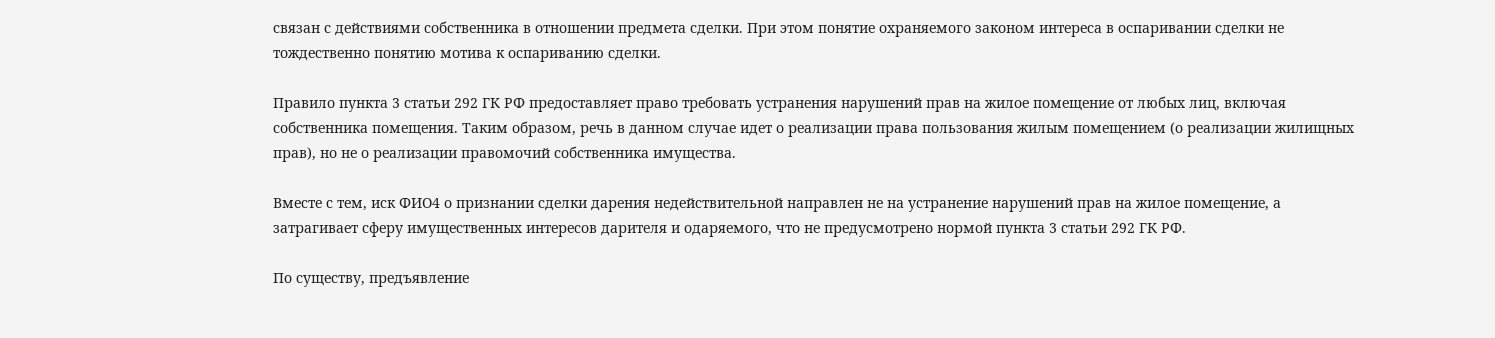связан с действиями собственника в отношении предмета сделки. При этом понятие охраняемого законом интереса в оспаривании сделки не тождественно понятию мотива к оспариванию сделки.

Правило пункта 3 статьи 292 ГК РФ предоставляет право требовать устранения нарушений прав на жилое помещение от любых лиц, включая собственника помещения. Таким образом, речь в данном случае идет о реализации права пользования жилым помещением (о реализации жилищных прав), но не о реализации правомочий собственника имущества.

Вместе с тем, иск ФИО4 о признании сделки дарения недействительной направлен не на устранение нарушений прав на жилое помещение, а затрагивает сферу имущественных интересов дарителя и одаряемого, что не предусмотрено нормой пункта 3 статьи 292 ГК РФ.

По существу, предъявление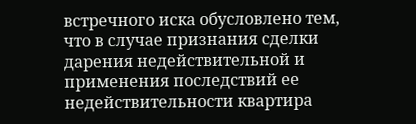встречного иска обусловлено тем, что в случае признания сделки дарения недействительной и применения последствий ее недействительности квартира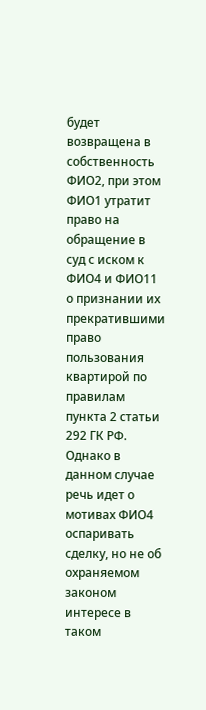будет возвращена в собственность ФИО2, при этом ФИО1 утратит право на обращение в суд с иском к ФИО4 и ФИО11 о признании их прекратившими право пользования квартирой по правилам пункта 2 статьи 292 ГК РФ. Однако в данном случае речь идет о мотивах ФИО4 оспаривать сделку, но не об охраняемом законом интересе в таком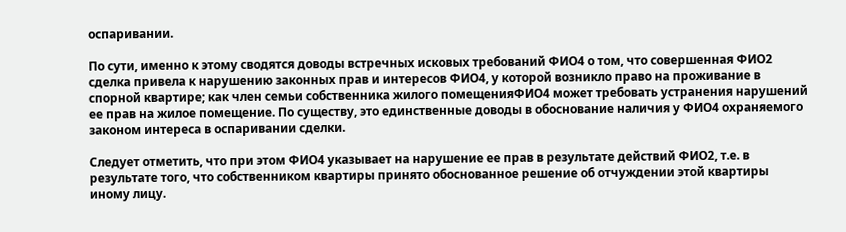оспаривании.

По сути, именно к этому сводятся доводы встречных исковых требований ФИО4 о том, что совершенная ФИО2 сделка привела к нарушению законных прав и интересов ФИО4, у которой возникло право на проживание в спорной квартире; как член семьи собственника жилого помещенияФИО4 может требовать устранения нарушений ее прав на жилое помещение. По существу, это единственные доводы в обоснование наличия у ФИО4 охраняемого законом интереса в оспаривании сделки.

Следует отметить, что при этом ФИО4 указывает на нарушение ее прав в результате действий ФИО2, т.е. в результате того, что собственником квартиры принято обоснованное решение об отчуждении этой квартиры иному лицу.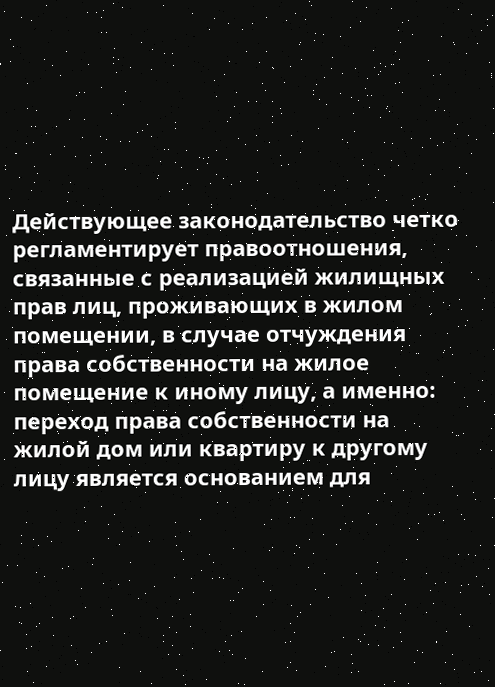Действующее законодательство четко регламентирует правоотношения, связанные с реализацией жилищных прав лиц, проживающих в жилом помещении, в случае отчуждения права собственности на жилое помещение к иному лицу, а именно: переход права собственности на жилой дом или квартиру к другому лицу является основанием для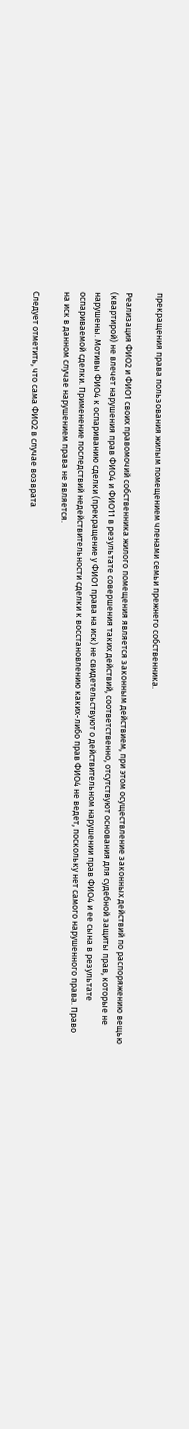прекращения права пользования жилым помещением членами семьи прежнего собственника.

Реализация ФИО2 и ФИО1 своих правомочий собственника жилого помещения является законным действием, при этом осуществление законных действий по распоряжению вещью (квартирой) не влечет нарушения прав ФИО4 и ФИО11 в результате совершения таких действий, соответственно, отсутствуют основания для судебной защиты прав, которые не нарушены. Мотивы ФИО4 к оспариванию сделки (прекращение у ФИО1 права на иск) не свидетельствуют о действительном нарушении прав ФИО4 и ее сына в результате оспариваемой сделки. Применение последствий недействительности сделки к восстановлению каких-либо прав ФИО4 не ведет, поскольку нет самого нарушенного права. Право на иск в данном случае нарушением права не является.

Следует отметить, что сама ФИО2 в случае возврата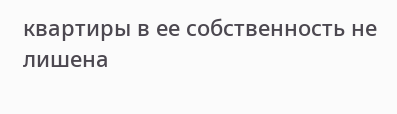квартиры в ее собственность не лишена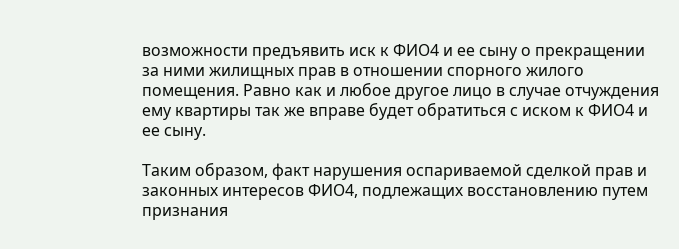возможности предъявить иск к ФИО4 и ее сыну о прекращении за ними жилищных прав в отношении спорного жилого помещения. Равно как и любое другое лицо в случае отчуждения ему квартиры так же вправе будет обратиться с иском к ФИО4 и ее сыну.

Таким образом, факт нарушения оспариваемой сделкой прав и законных интересов ФИО4, подлежащих восстановлению путем признания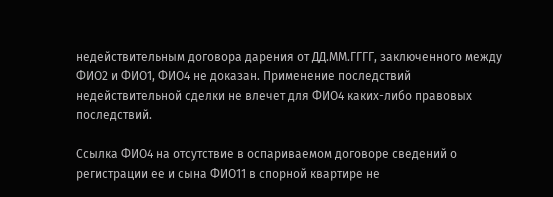недействительным договора дарения от ДД.ММ.ГГГГ, заключенного между ФИО2 и ФИО1, ФИО4 не доказан. Применение последствий недействительной сделки не влечет для ФИО4 каких-либо правовых последствий.

Ссылка ФИО4 на отсутствие в оспариваемом договоре сведений о регистрации ее и сына ФИО11 в спорной квартире не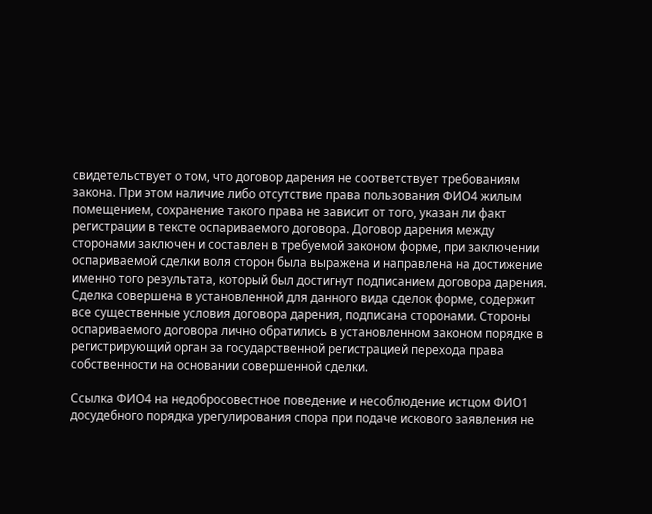свидетельствует о том, что договор дарения не соответствует требованиям закона. При этом наличие либо отсутствие права пользования ФИО4 жилым помещением, сохранение такого права не зависит от того, указан ли факт регистрации в тексте оспариваемого договора. Договор дарения между сторонами заключен и составлен в требуемой законом форме, при заключении оспариваемой сделки воля сторон была выражена и направлена на достижение именно того результата, который был достигнут подписанием договора дарения. Сделка совершена в установленной для данного вида сделок форме, содержит все существенные условия договора дарения, подписана сторонами. Стороны оспариваемого договора лично обратились в установленном законом порядке в регистрирующий орган за государственной регистрацией перехода права собственности на основании совершенной сделки.

Ссылка ФИО4 на недобросовестное поведение и несоблюдение истцом ФИО1 досудебного порядка урегулирования спора при подаче искового заявления не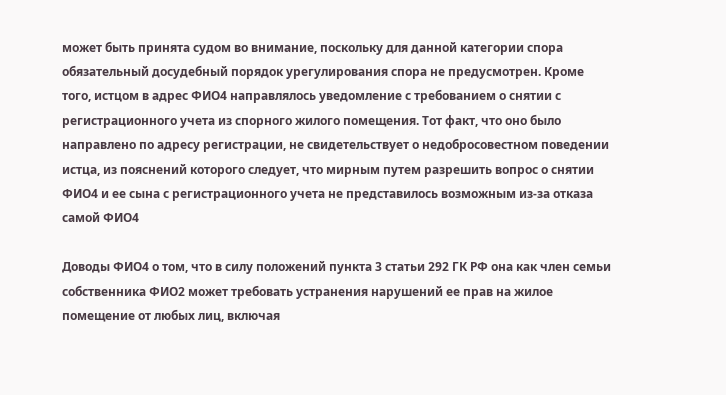может быть принята судом во внимание, поскольку для данной категории спора обязательный досудебный порядок урегулирования спора не предусмотрен. Кроме того, истцом в адрес ФИО4 направлялось уведомление с требованием о снятии с регистрационного учета из спорного жилого помещения. Тот факт, что оно было направлено по адресу регистрации, не свидетельствует о недобросовестном поведении истца, из пояснений которого следует, что мирным путем разрешить вопрос о снятии ФИО4 и ее сына с регистрационного учета не представилось возможным из-за отказа самой ФИО4

Доводы ФИО4 о том, что в силу положений пункта 3 статьи 292 ГК РФ она как член семьи собственника ФИО2 может требовать устранения нарушений ее прав на жилое помещение от любых лиц, включая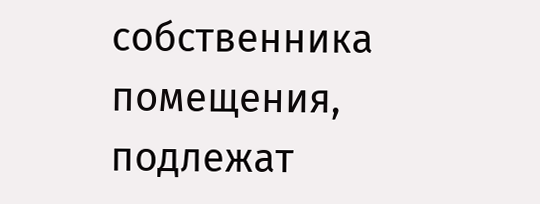собственника помещения, подлежат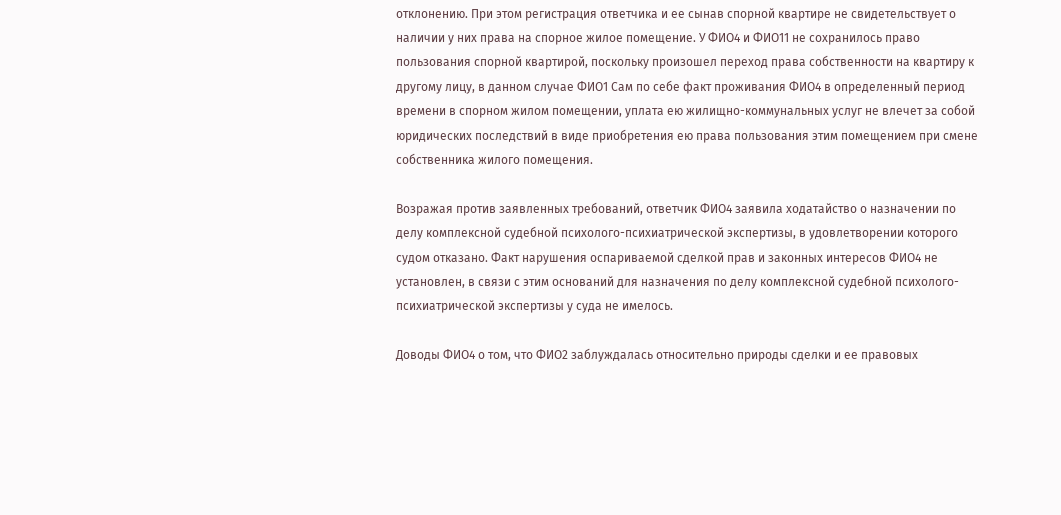отклонению. При этом регистрация ответчика и ее сынав спорной квартире не свидетельствует о наличии у них права на спорное жилое помещение. У ФИО4 и ФИО11 не сохранилось право пользования спорной квартирой, поскольку произошел переход права собственности на квартиру к другому лицу, в данном случае ФИО1 Сам по себе факт проживания ФИО4 в определенный период времени в спорном жилом помещении, уплата ею жилищно-коммунальных услуг не влечет за собой юридических последствий в виде приобретения ею права пользования этим помещением при смене собственника жилого помещения.

Возражая против заявленных требований, ответчик ФИО4 заявила ходатайство о назначении по делу комплексной судебной психолого-психиатрической экспертизы, в удовлетворении которого судом отказано. Факт нарушения оспариваемой сделкой прав и законных интересов ФИО4 не установлен, в связи с этим оснований для назначения по делу комплексной судебной психолого-психиатрической экспертизы у суда не имелось.

Доводы ФИО4 о том, что ФИО2 заблуждалась относительно природы сделки и ее правовых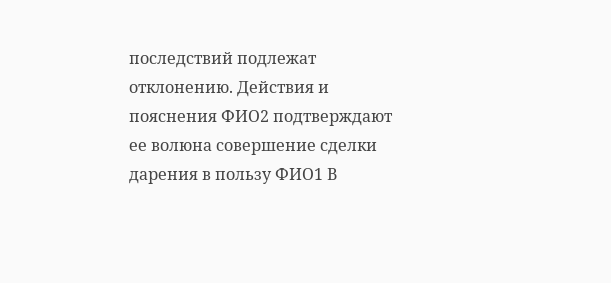последствий подлежат отклонению. Действия и пояснения ФИО2 подтверждают ее волюна совершение сделки дарения в пользу ФИО1 В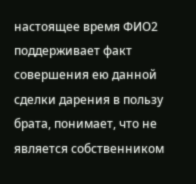настоящее время ФИО2 поддерживает факт совершения ею данной сделки дарения в пользу брата, понимает, что не является собственником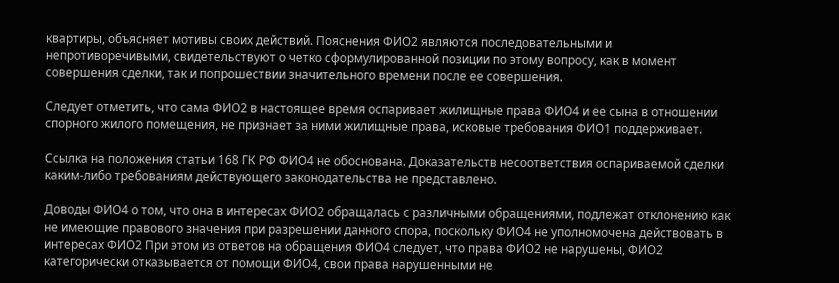квартиры, объясняет мотивы своих действий. Пояснения ФИО2 являются последовательными и непротиворечивыми, свидетельствуют о четко сформулированной позиции по этому вопросу, как в момент совершения сделки, так и попрошествии значительного времени после ее совершения.

Следует отметить, что сама ФИО2 в настоящее время оспаривает жилищные права ФИО4 и ее сына в отношении спорного жилого помещения, не признает за ними жилищные права, исковые требования ФИО1 поддерживает.

Ссылка на положения статьи 168 ГК РФ ФИО4 не обоснована. Доказательств несоответствия оспариваемой сделки каким-либо требованиям действующего законодательства не представлено.

Доводы ФИО4 о том, что она в интересах ФИО2 обращалась с различными обращениями, подлежат отклонению как не имеющие правового значения при разрешении данного спора, поскольку ФИО4 не уполномочена действовать в интересах ФИО2 При этом из ответов на обращения ФИО4 следует, что права ФИО2 не нарушены, ФИО2 категорически отказывается от помощи ФИО4, свои права нарушенными не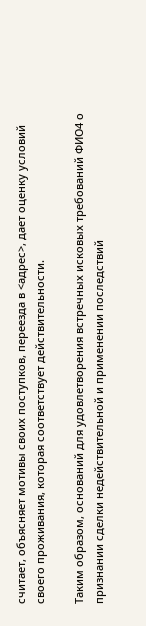считает, объясняет мотивы своих поступков, переезда в <адрес>, дает оценку условий своего проживания, которая соответствует действительности.

Таким образом, оснований для удовлетворения встречных исковых требований ФИО4 о признании сделки недействительной и применении последствий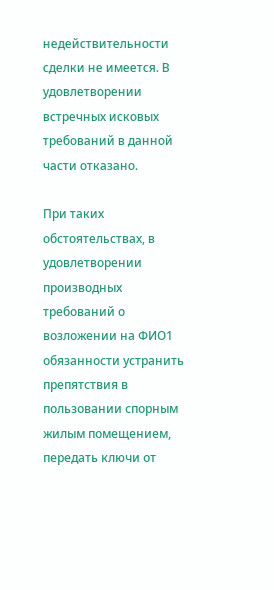недействительности сделки не имеется. В удовлетворении встречных исковых требований в данной части отказано.

При таких обстоятельствах, в удовлетворении производных требований о возложении на ФИО1 обязанности устранить препятствия в пользовании спорным жилым помещением, передать ключи от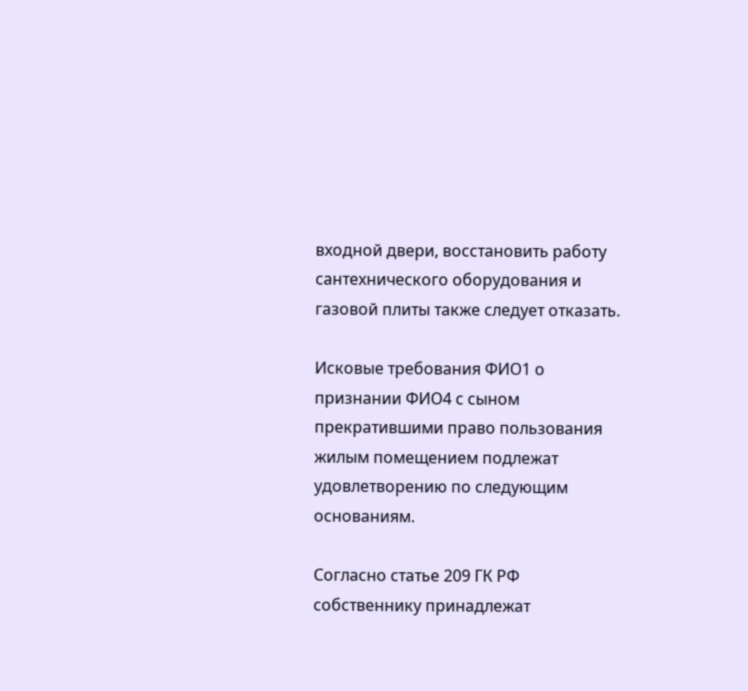входной двери, восстановить работу сантехнического оборудования и газовой плиты также следует отказать.

Исковые требования ФИО1 о признании ФИО4 с сыном прекратившими право пользования жилым помещением подлежат удовлетворению по следующим основаниям.

Согласно статье 209 ГК РФ собственнику принадлежат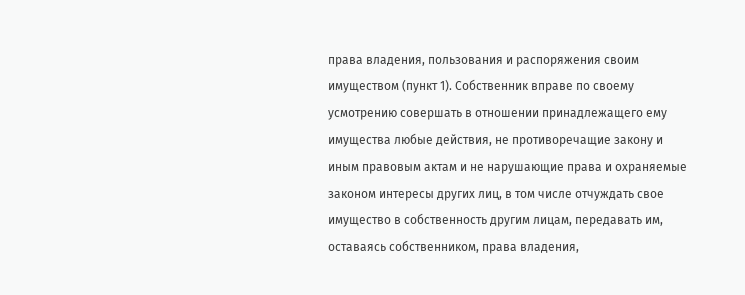права владения, пользования и распоряжения своим имуществом (пункт 1). Собственник вправе по своему усмотрению совершать в отношении принадлежащего ему имущества любые действия, не противоречащие закону и иным правовым актам и не нарушающие права и охраняемые законом интересы других лиц, в том числе отчуждать свое имущество в собственность другим лицам, передавать им, оставаясь собственником, права владения,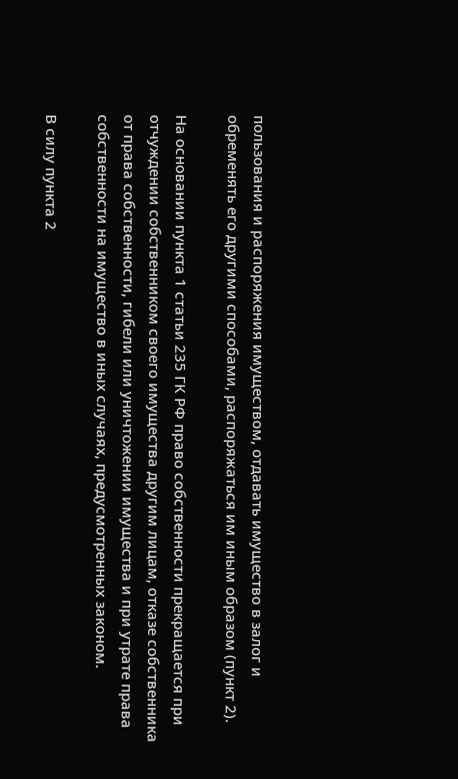пользования и распоряжения имуществом, отдавать имущество в залог и обременять его другими способами, распоряжаться им иным образом (пункт 2).

На основании пункта 1 статьи 235 ГК РФ право собственности прекращается при отчуждении собственником своего имущества другим лицам, отказе собственника от права собственности, гибели или уничтожении имущества и при утрате права собственности на имущество в иных случаях, предусмотренных законом.

В силу пункта 2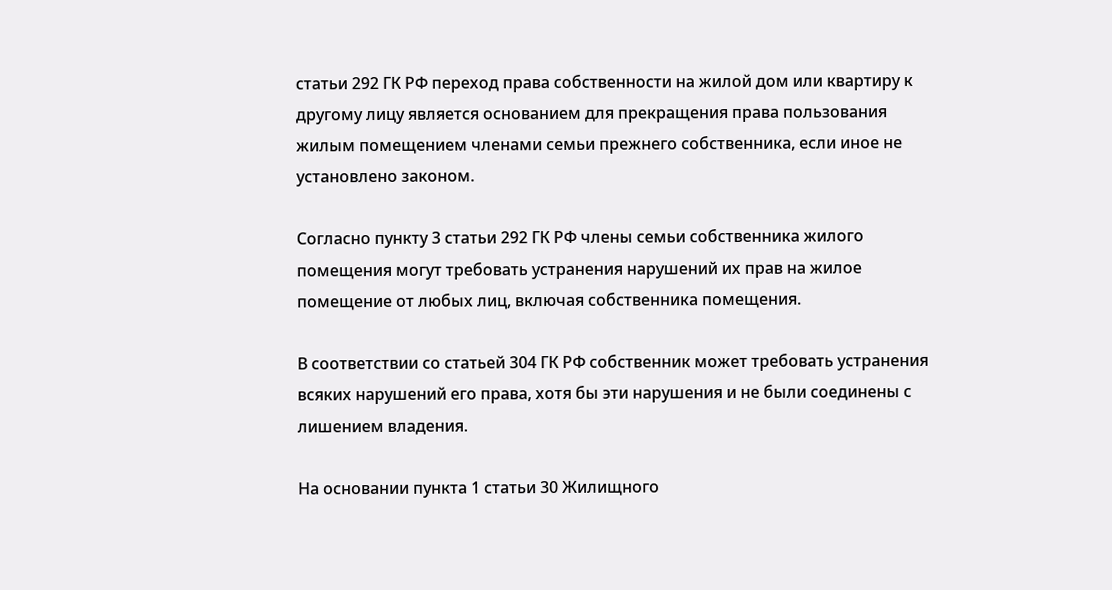статьи 292 ГК РФ переход права собственности на жилой дом или квартиру к другому лицу является основанием для прекращения права пользования жилым помещением членами семьи прежнего собственника, если иное не установлено законом.

Согласно пункту 3 статьи 292 ГК РФ члены семьи собственника жилого помещения могут требовать устранения нарушений их прав на жилое помещение от любых лиц, включая собственника помещения.

В соответствии со статьей 304 ГК РФ собственник может требовать устранения всяких нарушений его права, хотя бы эти нарушения и не были соединены с лишением владения.

На основании пункта 1 статьи 30 Жилищного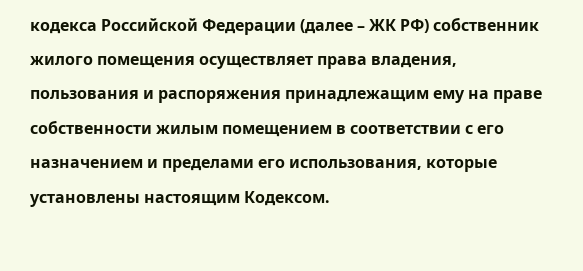кодекса Российской Федерации (далее – ЖК РФ) собственник жилого помещения осуществляет права владения, пользования и распоряжения принадлежащим ему на праве собственности жилым помещением в соответствии с его назначением и пределами его использования, которые установлены настоящим Кодексом.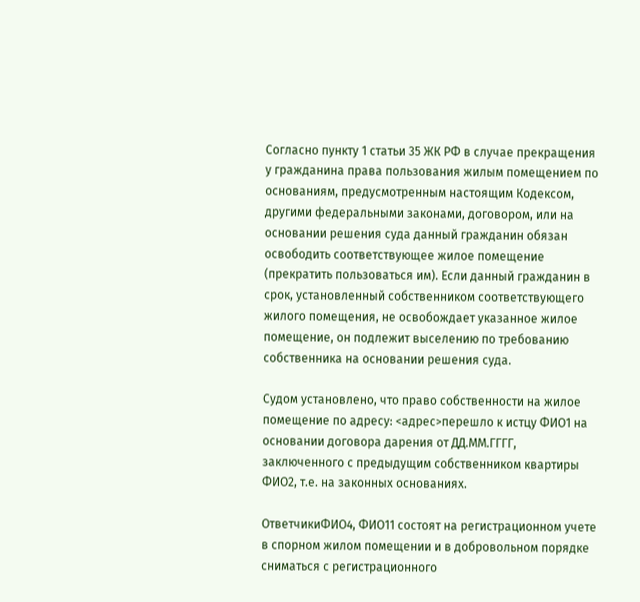Согласно пункту 1 статьи 35 ЖК РФ в случае прекращения у гражданина права пользования жилым помещением по основаниям, предусмотренным настоящим Кодексом, другими федеральными законами, договором, или на основании решения суда данный гражданин обязан освободить соответствующее жилое помещение (прекратить пользоваться им). Если данный гражданин в срок, установленный собственником соответствующего жилого помещения, не освобождает указанное жилое помещение, он подлежит выселению по требованию собственника на основании решения суда.

Судом установлено, что право собственности на жилое помещение по адресу: <адрес>перешло к истцу ФИО1 на основании договора дарения от ДД.ММ.ГГГГ, заключенного с предыдущим собственником квартиры ФИО2, т.е. на законных основаниях.

ОтветчикиФИО4, ФИО11 состоят на регистрационном учете в спорном жилом помещении и в добровольном порядке сниматься с регистрационного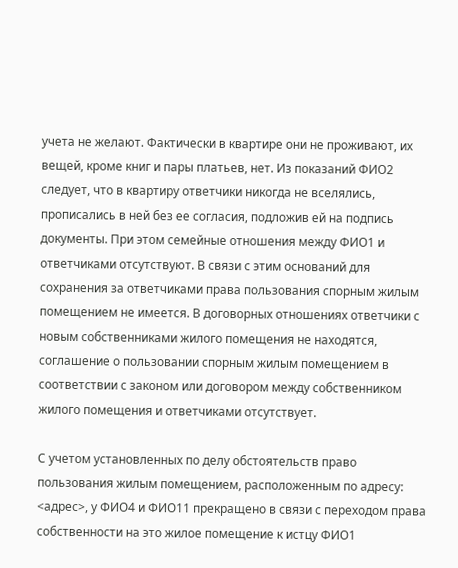учета не желают. Фактически в квартире они не проживают, их вещей, кроме книг и пары платьев, нет. Из показаний ФИО2 следует, что в квартиру ответчики никогда не вселялись, прописались в ней без ее согласия, подложив ей на подпись документы. При этом семейные отношения между ФИО1 и ответчиками отсутствуют. В связи с этим оснований для сохранения за ответчиками права пользования спорным жилым помещением не имеется. В договорных отношениях ответчики с новым собственниками жилого помещения не находятся, соглашение о пользовании спорным жилым помещением в соответствии с законом или договором между собственником жилого помещения и ответчиками отсутствует.

С учетом установленных по делу обстоятельств право пользования жилым помещением, расположенным по адресу: <адрес>, у ФИО4 и ФИО11 прекращено в связи с переходом права собственности на это жилое помещение к истцу ФИО1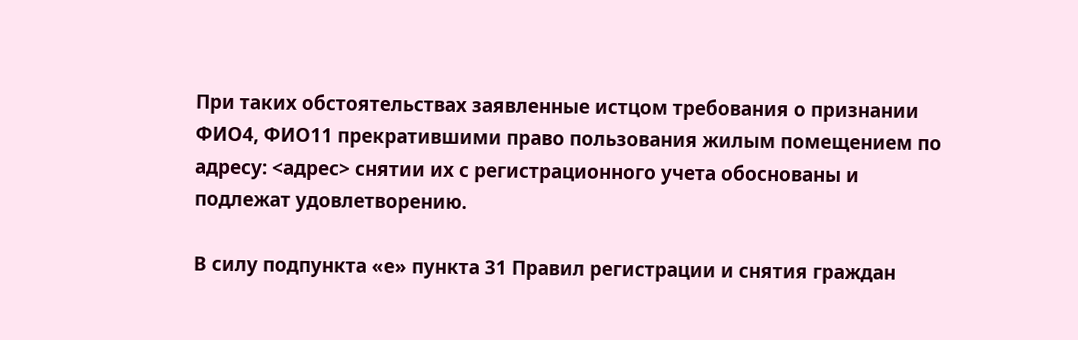При таких обстоятельствах заявленные истцом требования о признании ФИО4, ФИО11 прекратившими право пользования жилым помещением по адресу: <адрес> снятии их с регистрационного учета обоснованы и подлежат удовлетворению.

В силу подпункта «е» пункта 31 Правил регистрации и снятия граждан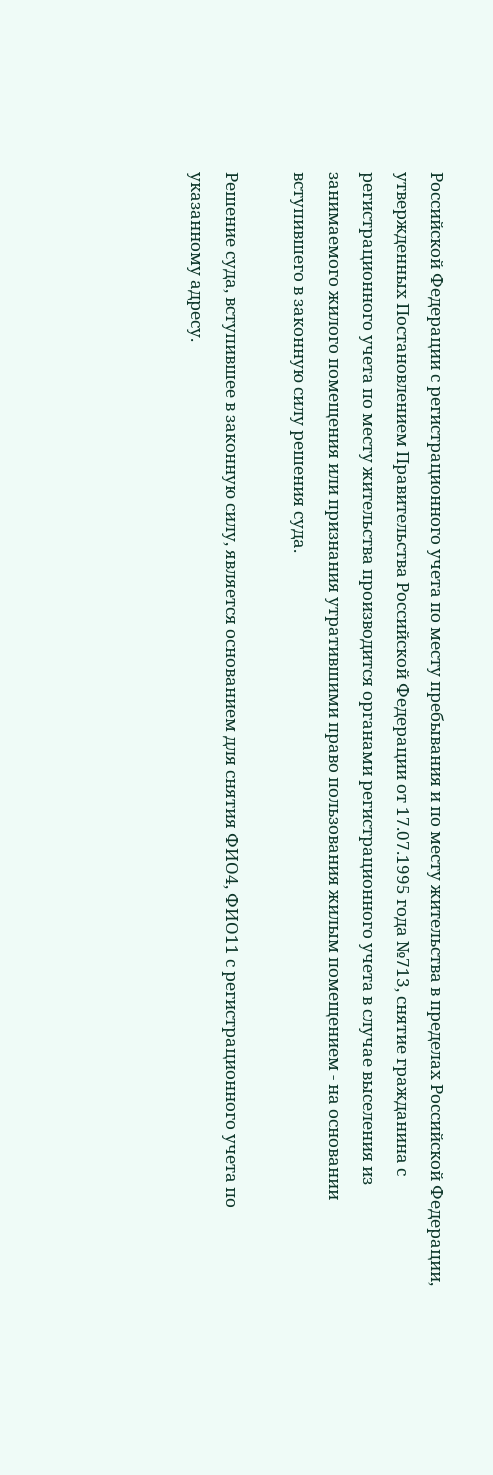Российской Федерации с регистрационного учета по месту пребывания и по месту жительства в пределах Российской Федерации, утвержденных Постановлением Правительства Российской Федерации от 17.07.1995 года №713, снятие гражданина с регистрационного учета по месту жительства производится органами регистрационного учета в случае выселения из занимаемого жилого помещения или признания утратившими право пользования жилым помещением - на основании вступившего в законную силу решения суда.

Решение суда, вступившее в законную силу, является основанием для снятия ФИО4, ФИО11 с регистрационного учета по указанному адресу.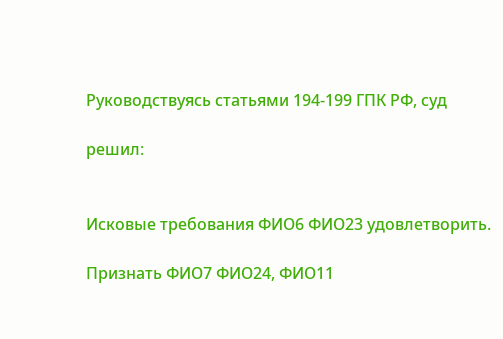Руководствуясь статьями 194-199 ГПК РФ, суд

решил:


Исковые требования ФИО6 ФИО23 удовлетворить.

Признать ФИО7 ФИО24, ФИО11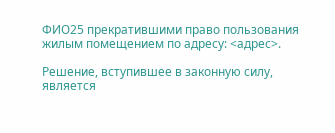ФИО25 прекратившими право пользования жилым помещением по адресу: <адрес>.

Решение, вступившее в законную силу, является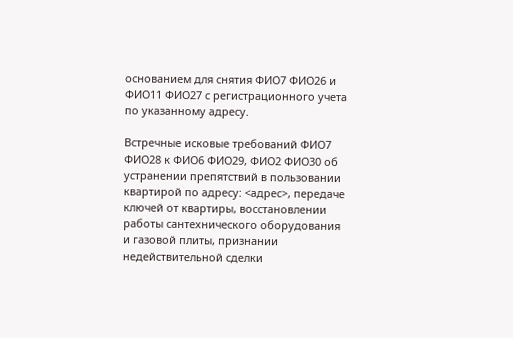основанием для снятия ФИО7 ФИО26 и ФИО11 ФИО27 с регистрационного учета по указанному адресу.

Встречные исковые требований ФИО7 ФИО28 к ФИО6 ФИО29, ФИО2 ФИО30 об устранении препятствий в пользовании квартирой по адресу: <адрес>, передаче ключей от квартиры, восстановлении работы сантехнического оборудования и газовой плиты, признании недействительной сделки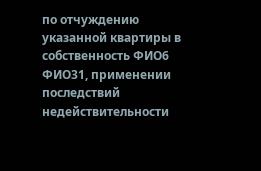по отчуждению указанной квартиры в собственность ФИО6 ФИО31, применении последствий недействительности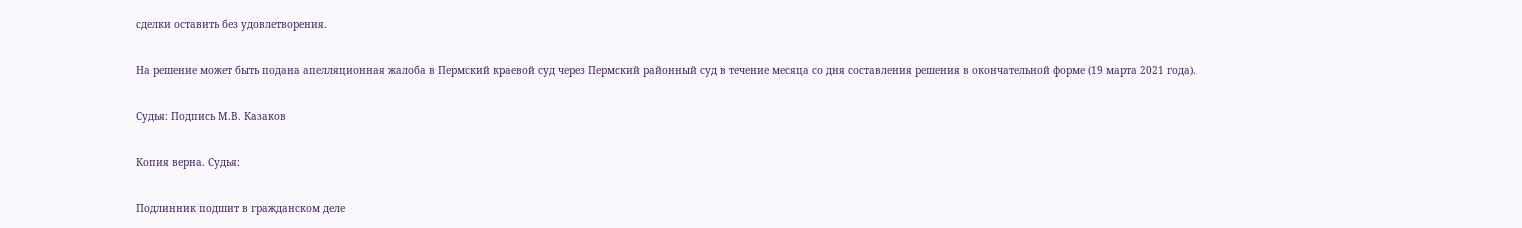сделки оставить без удовлетворения.

На решение может быть подана апелляционная жалоба в Пермский краевой суд через Пермский районный суд в течение месяца со дня составления решения в окончательной форме (19 марта 2021 года).

Судья: Подпись М.В. Казаков

Копия верна. Судья:

Подлинник подшит в гражданском деле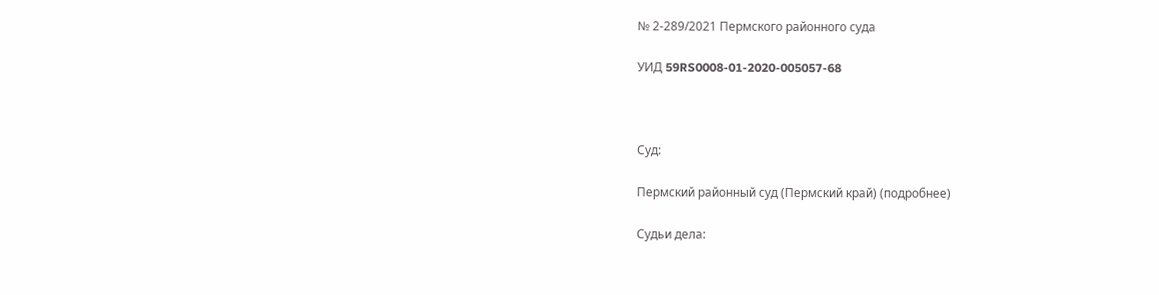№ 2-289/2021 Пермского районного суда

УИД 59RS0008-01-2020-005057-68



Суд:

Пермский районный суд (Пермский край) (подробнее)

Судьи дела: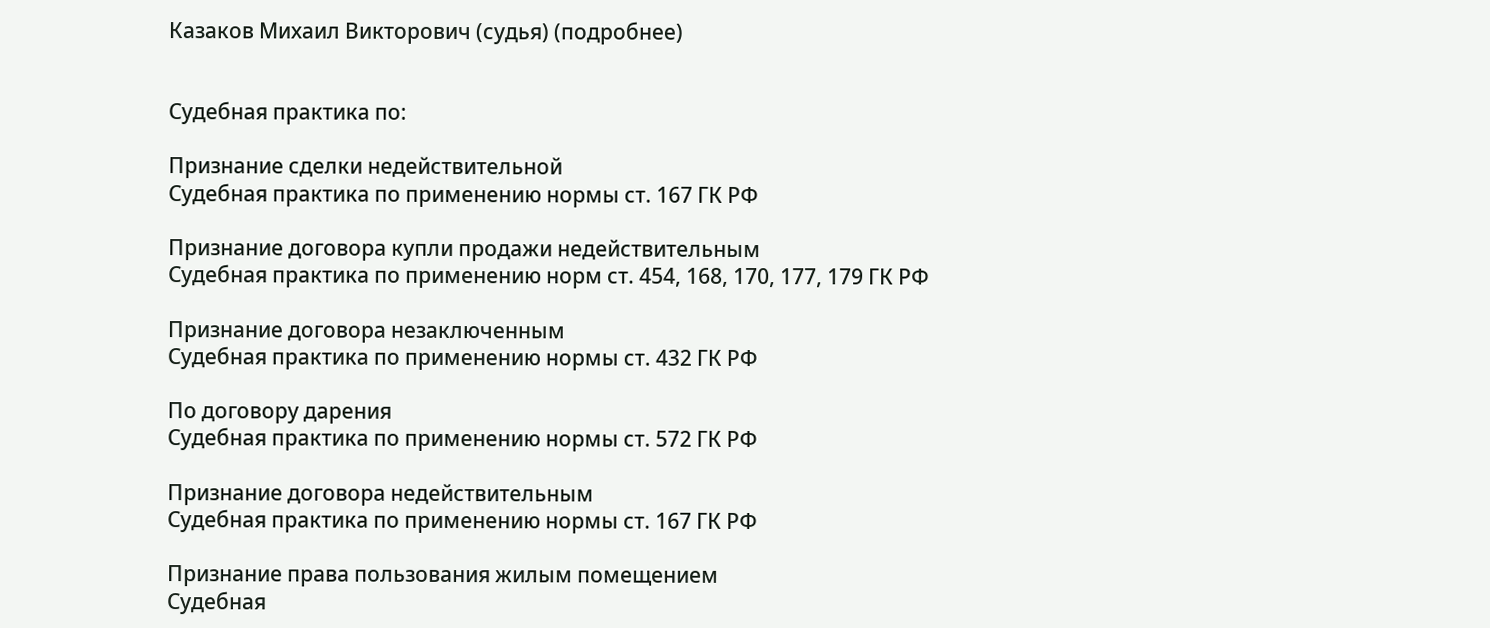Казаков Михаил Викторович (судья) (подробнее)


Судебная практика по:

Признание сделки недействительной
Судебная практика по применению нормы ст. 167 ГК РФ

Признание договора купли продажи недействительным
Судебная практика по применению норм ст. 454, 168, 170, 177, 179 ГК РФ

Признание договора незаключенным
Судебная практика по применению нормы ст. 432 ГК РФ

По договору дарения
Судебная практика по применению нормы ст. 572 ГК РФ

Признание договора недействительным
Судебная практика по применению нормы ст. 167 ГК РФ

Признание права пользования жилым помещением
Судебная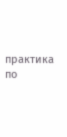практика по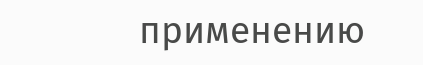применению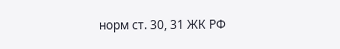норм ст. 30, 31 ЖК РФ